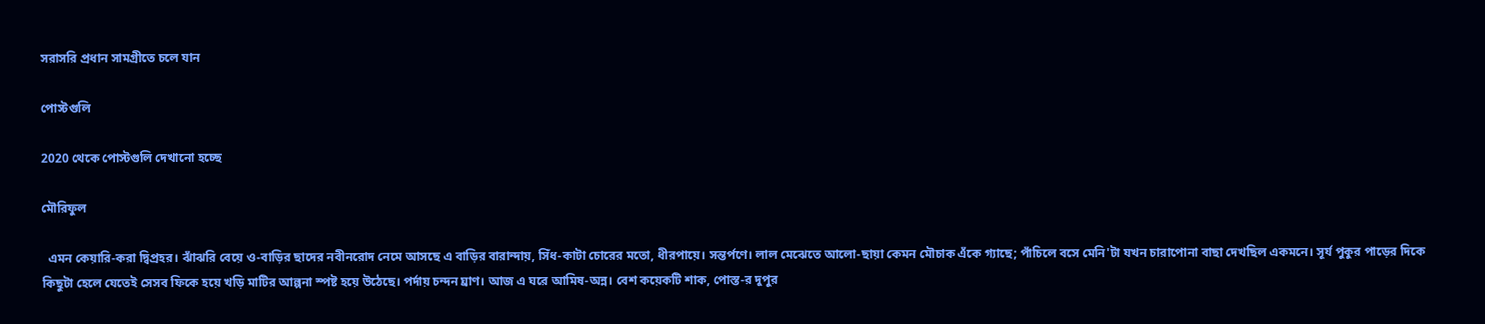সরাসরি প্রধান সামগ্রীতে চলে যান

পোস্টগুলি

2020 থেকে পোস্টগুলি দেখানো হচ্ছে

মৌরিফুল

  এমন কেয়ারি-করা দ্বিপ্রহর। ঝাঁঝরি বেয়ে ও-বাড়ির ছাদের নবীনরোদ নেমে আসছে এ বাড়ির বারান্দায়, সিঁধ-কাটা চোরের মতো, ধীরপায়ে। সন্তর্পণে। লাল মেঝেতে আলো-ছায়া কেমন মৌচাক এঁকে গ্যাছে; পাঁচিলে বসে মেনি'টা যখন চারাপোনা বাছা দেখছিল একমনে। সূর্য পুকুর পাড়ের দিকে কিছুটা হেলে যেতেই সেসব ফিকে হয়ে খড়ি মাটির আল্পনা স্পষ্ট হয়ে উঠেছে। পর্দায় চন্দন ঘ্রাণ। আজ এ ঘরে আমিষ-অন্ন। বেশ কয়েকটি শাক, পোস্ত-র দুপুর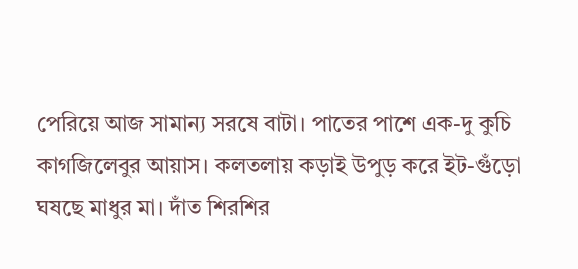পেরিয়ে আজ সামান্য সরষে বাটা। পাতের পাশে এক-দু কুচি কাগজিলেবুর আয়াস। কলতলায় কড়াই উপুড় করে ইট-গুঁড়ো ঘষছে মাধুর মা। দাঁত শিরশির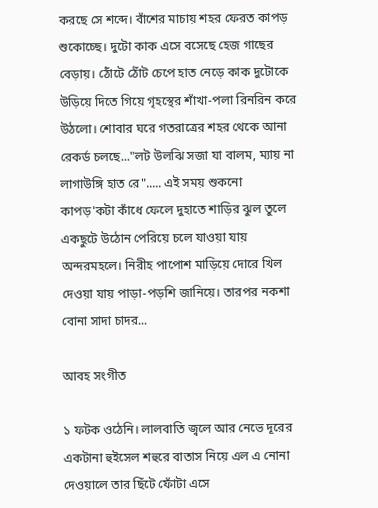করছে সে শব্দে। বাঁশের মাচায় শহর ফেরত কাপড় শুকোচ্ছে। দুটো কাক এসে বসেছে হেজ গাছের বেড়ায়। ঠোঁটে ঠোঁট চেপে হাত নেড়ে কাক দুটোকে উড়িয়ে দিতে গিয়ে গৃহস্থের শাঁখা-পলা রিনরিন করে উঠলো। শোবার ঘরে গতরাত্রের শহর থেকে আনা রেকর্ড চলছে..."লট উলঝি সজা যা বালম, ম্যায় না লাগাউঙ্গি হাত রে"..... এই সময় শুকনো কাপড়'কটা কাঁধে ফেলে দুহাতে শাড়ির ঝুল তুলে একছুটে উঠোন পেরিয়ে চলে যাওয়া যায় অন্দরমহলে। নিরীহ পাপোশ মাড়িয়ে দোরে খিল দেওয়া যায় পাড়া-পড়শি জানিয়ে। তারপর নকশা বোনা সাদা চাদর...

আবহ সংগীত

১ ফটক ওঠেনি। লালবাতি জ্বলে আর নেভে দূরের একটানা হুইসেল শহুরে বাতাস নিয়ে এল এ নোনা দেওয়ালে তার ছিঁটে ফোঁটা এসে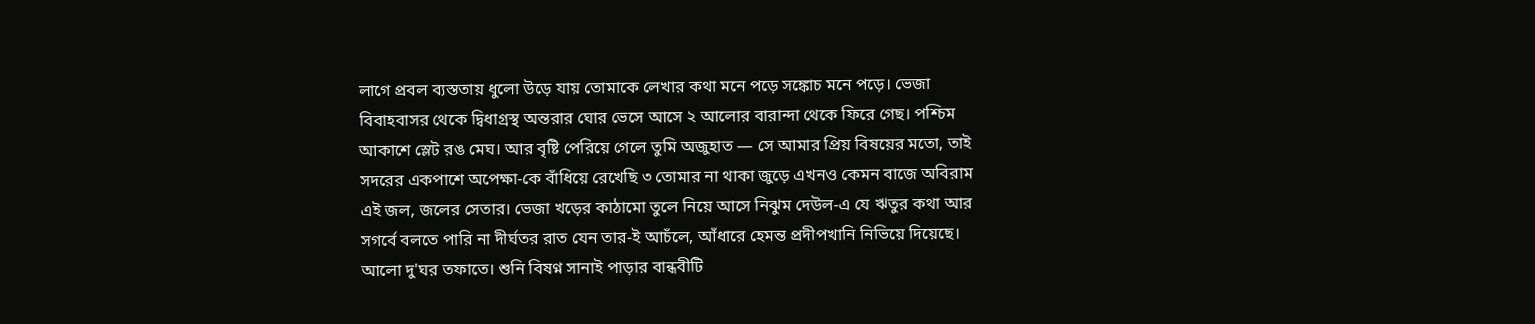লাগে প্রবল ব্যস্ততায় ধুলো উড়ে যায় তোমাকে লেখার কথা মনে পড়ে সঙ্কোচ মনে পড়ে। ভেজা বিবাহবাসর থেকে দ্বিধাগ্রস্থ অন্তরার ঘোর ভেসে আসে ২ আলোর বারান্দা থেকে ফিরে গেছ। পশ্চিম আকাশে স্লেট রঙ মেঘ। আর বৃষ্টি পেরিয়ে গেলে তুমি অজুহাত ― সে আমার প্রিয় বিষয়ের মতো, তাই সদরের একপাশে অপেক্ষা-কে বাঁধিয়ে রেখেছি ৩ তোমার না থাকা জুড়ে এখনও কেমন বাজে অবিরাম এই জল, জলের সেতার। ভেজা খড়ের কাঠামো তুলে নিয়ে আসে নিঝুম দেউল-এ যে ঋতুর কথা আর সগর্বে বলতে পারি না দীর্ঘতর রাত যেন তার-ই আচঁলে, আঁধারে হেমন্ত প্রদীপখানি নিভিয়ে দিয়েছে। আলো দু'ঘর তফাতে। শুনি বিষণ্ন সানাই পাড়ার বান্ধবীটি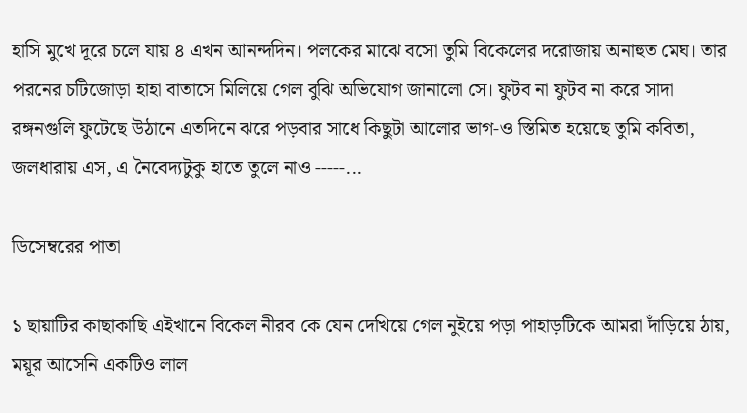হাসি মুখে দূরে চলে যায় ৪ এখন আনন্দদিন। পলকের মাঝে বসো তুমি বিকেলের দরোজায় অনাহুত মেঘ। তার পরনের চটিজোড়া হাহা বাতাসে মিলিয়ে গেল বুঝি অভিযোগ জানালো সে। ফুটব না ফুটব না করে সাদা রঙ্গনগুলি ফুটেছে উঠানে এতদিনে ঝরে পড়বার সাধে কিছুটা আলোর ভাগ-ও স্তিমিত হয়েছে তুমি কবিতা, জলধারায় এস, এ নৈবেদ্যটুকু হাতে তুলে নাও -----...

ডিসেম্বরের পাতা

১ ছায়াটির কাছাকাছি এইখানে বিকেল নীরব কে যেন দেখিয়ে গেল নুইয়ে পড়া পাহাড়টিকে আমরা দাঁড়িয়ে ঠায়, ময়ূর আসেনি একটিও লাল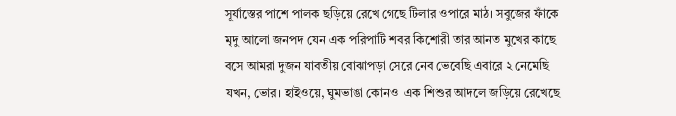সূর্যাস্তের পাশে পালক ছড়িয়ে রেখে গেছে টিলার ওপারে মাঠ। সবুজের ফাঁকে মৃদু আলো জনপদ যেন এক পরিপাটি শবর কিশোরী তার আনত মুখের কাছে বসে আমরা দুজন যাবতীয় বোঝাপড়া সেরে নেব ভেবেছি এবারে ২ নেমেছি যখন, ভোর। হাইওয়ে, ঘুমভাঙা কোনও  এক শিশুর আদলে জড়িয়ে রেখেছে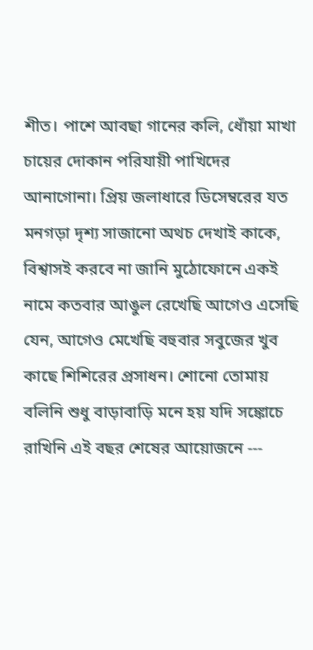শীত। পাশে আবছা গানের কলি, ধোঁয়া মাখা চায়ের দোকান পরিযায়ী পাখিদের আনাগোনা। প্রিয় জলাধারে ডিসেম্বরের যত মনগড়া দৃশ্য সাজানো অথচ দেখাই কাকে, বিশ্বাসই করবে না জানি মুঠোফোনে একই নামে কতবার আঙুল রেখেছি আগেও এসেছি যেন, আগেও মেখেছি বহুবার সবুজের খুব কাছে শিশিরের প্রসাধন। শোনো তোমায় বলিনি শুধু বাড়াবাড়ি মনে হয় যদি সঙ্কোচে রাখিনি এই বছর শেষের আয়োজনে ---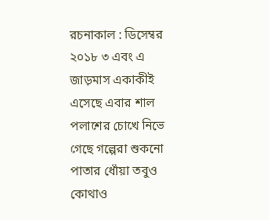রচনাকাল : ডিসেম্বর ২০১৮ ৩ এবং এ জাড়মাস একাকীই এসেছে এবার শাল পলাশের চোখে নিভে গেছে গল্পেরা শুকনো পাতার ধোঁয়া তবুও কোথাও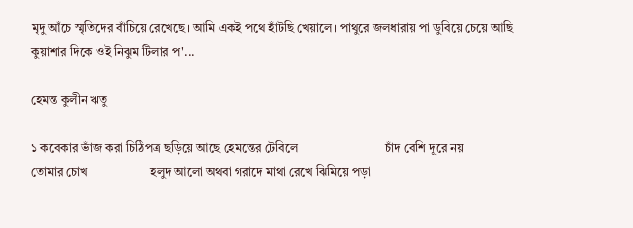মৃদু আঁচে স্মৃতিদের বাঁচিয়ে রেখেছে। আমি একই পথে হাঁটছি খেয়ালে। পাথুরে জলধারায় পা ডুবিয়ে চেয়ে আছি কুয়াশার দিকে ওই নিঝুম টিলার প'...

হেমন্ত কুলীন ঋতু

১ কবেকার ভাঁজ করা চিঠিপত্র ছড়িয়ে আছে হেমন্তের টেবিলে                            চাঁদ বেশি দূরে নয়                       তোমার চোখ                    হলুদ আলো অথবা গরাদে মাথা রেখে ঝিমিয়ে পড়া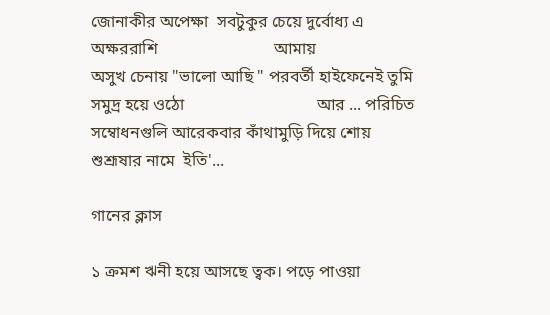জোনাকীর অপেক্ষা  সবটুকুর চেয়ে দুর্বোধ্য এ অক্ষররাশি                            আমায়                                     অসুখ চেনায় "ভালো আছি " পরবর্তী হাইফেনেই তুমি সমুদ্র হয়ে ওঠো                                আর ... পরিচিত সম্বোধনগুলি আরেকবার কাঁথামুড়ি দিয়ে শোয়                          শুশ্রূষার নামে  ইতি'...

গানের ক্লাস

১ ক্রমশ ঋনী হয়ে আসছে ত্বক। পড়ে পাওয়া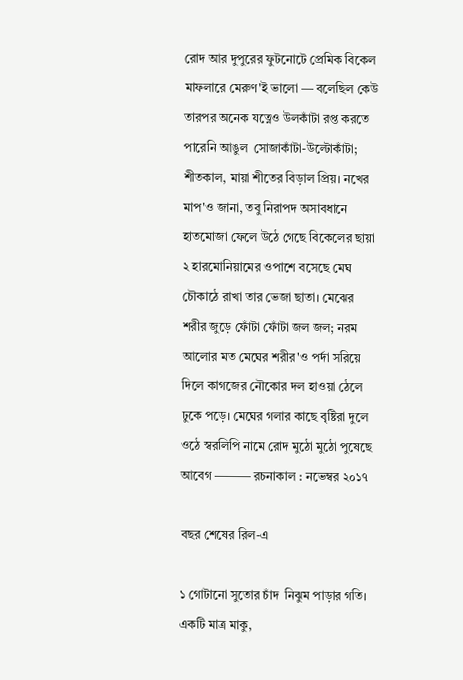রোদ আর দুপুরের ফুটনোটে প্রেমিক বিকেল মাফলারে মেরুণ'ই ভালো ― বলেছিল কেউ  তারপর অনেক যত্নেও উলকাঁটা রপ্ত করতে পারেনি আঙুল  সোজাকাঁটা-উল্টোকাঁটা; শীতকাল, মায়া শীতের বিড়াল প্রিয়। নখের মাপ'ও জানা, তবু নিরাপদ অসাবধানে হাতমোজা ফেলে উঠে গেছে বিকেলের ছায়া ২ হারমোনিয়ামের ওপাশে বসেছে মেঘ চৌকাঠে রাখা তার ভেজা ছাতা। মেঝের শরীর জুড়ে ফোঁটা ফোঁটা জল জল; নরম আলোর মত মেঘের শরীর'ও পর্দা সরিয়ে দিলে কাগজের নৌকোর দল হাওয়া ঠেলে ঢুকে পড়ে। মেঘের গলার কাছে বৃষ্টিরা দুলে ওঠে স্বরলিপি নামে রোদ মুঠো মুঠো পুষেছে আবেগ ――― রচনাকাল : নভেম্বর ২০১৭

বছর শেষের রিল-এ

১ গোটানো সুতোর চাঁদ  নিঝুম পাড়ার গতি। একটি মাত্র মাকু,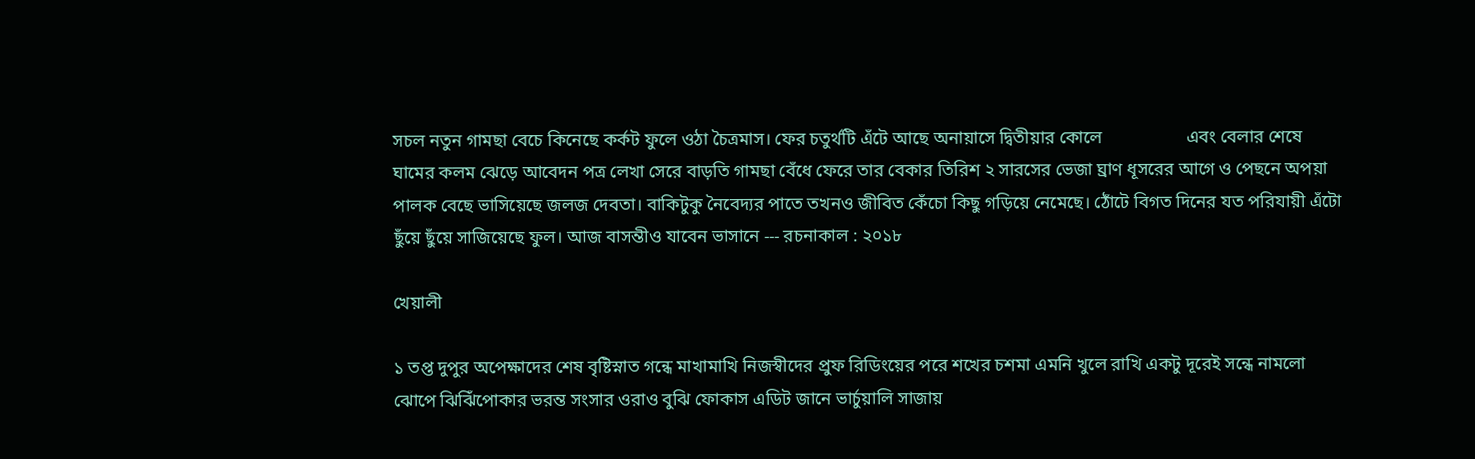সচল নতুন গামছা বেচে কিনেছে কর্কট ফুলে ওঠা চৈত্রমাস। ফের চতুর্থটি এঁটে আছে অনায়াসে দ্বিতীয়ার কোলে                   এবং বেলার শেষে ঘামের কলম ঝেড়ে আবেদন পত্র লেখা সেরে বাড়তি গামছা বেঁধে ফেরে তার বেকার তিরিশ ২ সারসের ভেজা ঘ্রাণ ধূসরের আগে ও পেছনে অপয়া পালক বেছে ভাসিয়েছে জলজ দেবতা। বাকিটুকু নৈবেদ্যর পাতে তখনও জীবিত কেঁচো কিছু গড়িয়ে নেমেছে। ঠোঁটে বিগত দিনের যত পরিযায়ী এঁটো ছুঁয়ে ছুঁয়ে সাজিয়েছে ফুল। আজ বাসন্তীও যাবেন ভাসানে --- রচনাকাল : ২০১৮

খেয়ালী

১ তপ্ত দুপুর অপেক্ষাদের শেষ বৃষ্টিস্নাত গন্ধে মাখামাখি নিজস্বীদের প্রুফ রিডিংয়ের পরে শখের চশমা এমনি খুলে রাখি একটু দূরেই সন্ধে নামলো ঝোপে ঝিঝিঁপোকার ভরন্ত সংসার ওরাও বুঝি ফোকাস এডিট জানে ভার্চুয়ালি সাজায়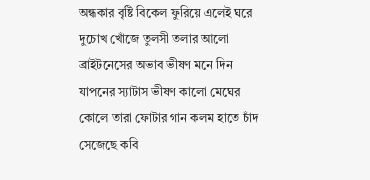অন্ধকার বৃষ্টি বিকেল ফুরিয়ে এলেই ঘরে দুচোখ খোঁজে তুলসী তলার আলো ব্রাইটনেসের অভাব ভীষণ মনে দিন যাপনের স্যাটাস ভীষণ কালো মেঘের কোলে তারা ফোটার গান কলম হাতে চাঁদ সেজেছে কবি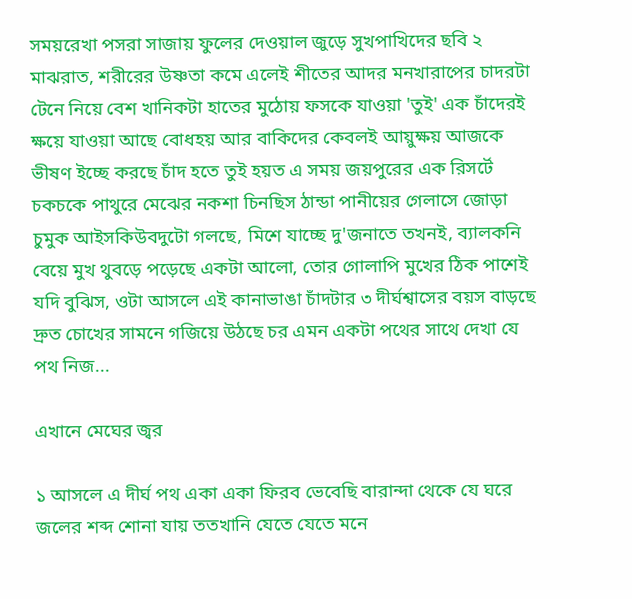সময়রেখা পসরা সাজায় ফুলের দেওয়াল জুড়ে সুখপাখিদের ছবি ২ মাঝরাত, শরীরের উষ্ণতা কমে এলেই শীতের আদর মনখারাপের চাদরটা টেনে নিয়ে বেশ খানিকটা হাতের মুঠোয় ফসকে যাওয়া 'তুই' এক চাঁদেরই ক্ষয়ে যাওয়া আছে বোধহয় আর বাকিদের কেবলই আয়ুক্ষয় আজকে ভীষণ ইচ্ছে করছে চাঁদ হতে তুই হয়ত এ সময় জয়পুরের এক রিসর্টে চকচকে পাথুরে মেঝের নকশা চিনছিস ঠান্ডা পানীয়ের গেলাসে জোড়া চুমুক আইসকিউবদুটো গলছে, মিশে যাচ্ছে দু'জনাতে তখনই, ব্যালকনি বেয়ে মুখ থুবড়ে পড়েছে একটা আলো, তোর গোলাপি মুখের ঠিক পাশেই যদি বুঝিস, ওটা আসলে এই কানাভাঙা চাঁদটার ৩ দীর্ঘশ্বাসের বয়স বাড়ছে দ্রুত চোখের সামনে গজিয়ে উঠছে চর এমন একটা পথের সাথে দেখা যে পথ নিজ...

এখানে মেঘের জ্বর

১ আসলে এ দীর্ঘ পথ একা একা ফিরব ভেবেছি বারান্দা থেকে যে ঘরে জলের শব্দ শোনা যায় ততখানি যেতে যেতে মনে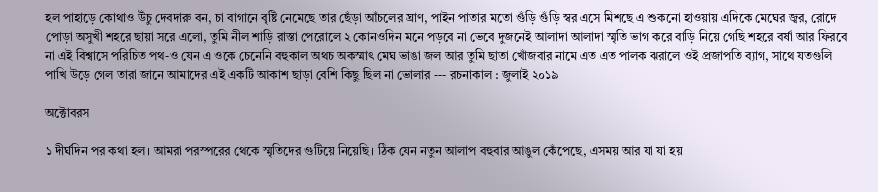হল পাহাড়ে কোথাও উঁচু দেবদারু বন, চা বাগানে বৃষ্টি নেমেছে তার ছেঁড়া আঁচলের ঘ্রাণ, পাইন পাতার মতো গুঁড়ি গুঁড়ি স্বর এসে মিশছে এ শুকনো হাওয়ায় এদিকে মেঘের জ্বর, রোদে পোড়া অসুখী শহরে ছায়া সরে এলো, তুমি নীল শাড়ি রাস্তা পেরোলে ২ কোনওদিন মনে পড়বে না ভেবে দুজনেই আলাদা আলাদা স্মৃতি ভাগ করে বাড়ি নিয়ে গেছি শহরে বর্ষা আর ফিরবে না এই বিশ্বাসে পরিচিত পথ-ও যেন এ ওকে চেনেনি বহুকাল অথচ অকস্মাৎ মেঘ ভাঙা জল আর তুমি ছাতা খোঁজবার নামে এত এত পালক ঝরালে ওই প্রজাপতি ব্যাগ, সাথে যতগুলি পাখি উড়ে গেল তারা জানে আমাদের এই একটি আকাশ ছাড়া বেশি কিছু ছিল না ভোলার --- রচনাকাল : জুলাই ২০১৯

অক্টোবরস

১ দীর্ঘদিন পর কথা হল। আমরা পরস্পরের থেকে স্মৃতিদের গুটিয়ে নিয়েছি। ঠিক যেন নতুন আলাপ বহুবার আঙুল কেঁপেছে, এসময় আর যা যা হয়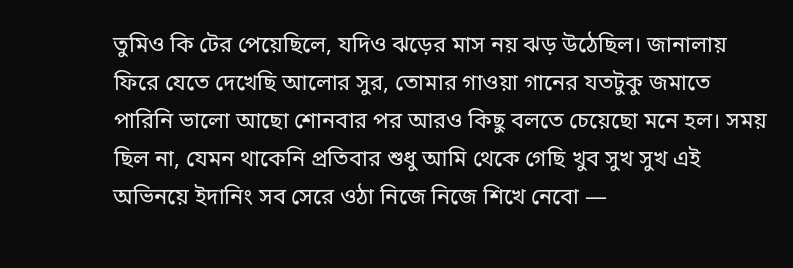তুমিও কি টের পেয়েছিলে, যদিও ঝড়ের মাস নয় ঝড় উঠেছিল। জানালায় ফিরে যেতে দেখেছি আলোর সুর, তোমার গাওয়া গানের যতটুকু জমাতে পারিনি ভালো আছো শোনবার পর আরও কিছু বলতে চেয়েছো মনে হল। সময় ছিল না, যেমন থাকেনি প্রতিবার শুধু আমি থেকে গেছি খুব সুখ সুখ এই অভিনয়ে ইদানিং সব সেরে ওঠা নিজে নিজে শিখে নেবো ―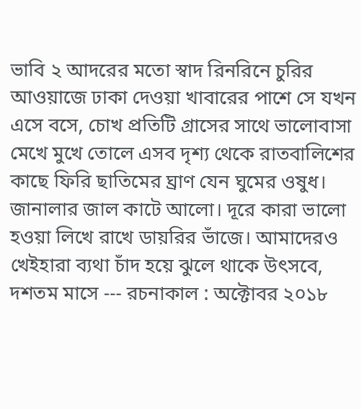ভাবি ২ আদরের মতো স্বাদ রিনরিনে চুরির আওয়াজে ঢাকা দেওয়া খাবারের পাশে সে যখন এসে বসে, চোখ প্রতিটি গ্রাসের সাথে ভালোবাসা মেখে মুখে তোলে এসব দৃশ্য থেকে রাতবালিশের কাছে ফিরি ছাতিমের ঘ্রাণ যেন ঘুমের ওষুধ। জানালার জাল কাটে আলো। দূরে কারা ভালো হওয়া লিখে রাখে ডায়রির ভাঁজে। আমাদেরও খেইহারা ব্যথা চাঁদ হয়ে ঝুলে থাকে উৎসবে, দশতম মাসে --- রচনাকাল : অক্টোবর ২০১৮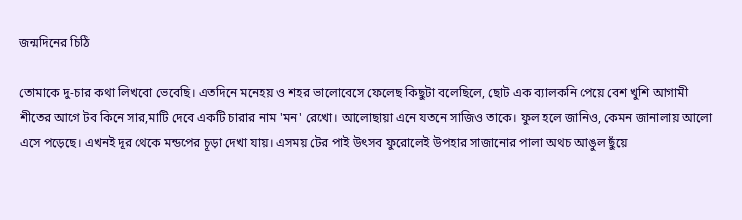জন্মদিনের চিঠি

তোমাকে দু-চার কথা লিখবো ভেবেছি। এতদিনে মনেহয় ও শহর ভালোবেসে ফেলেছ কিছুটা বলেছিলে, ছোট এক ব্যালকনি পেয়ে বেশ খুশি আগামী শীতের আগে টব কিনে সার,মাটি দেবে একটি চারার নাম 'মন' রেখো। আলোছায়া এনে যতনে সাজিও তাকে। ফুল হলে জানিও, কেমন জানালায় আলো এসে পড়েছে। এখনই দূর থেকে মন্ডপের চূড়া দেখা যায়। এসময় টের পাই উৎসব ফুরোলেই উপহার সাজানোর পালা অথচ আঙুল ছুঁয়ে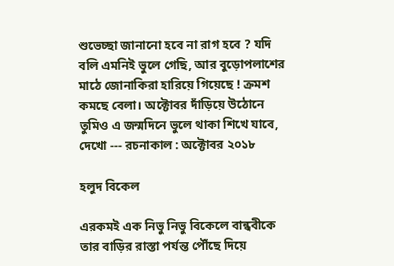শুভেচ্ছা জানানো হবে না রাগ হবে ? যদি বলি এমনিই ভুলে গেছি, আর বুড়োপলাশের মাঠে জোনাকিরা হারিয়ে গিয়েছে ! ক্রমশ কমছে বেলা। অক্টোবর দাঁড়িয়ে উঠোনে তুমিও এ জন্মদিনে ভুলে থাকা শিখে যাবে, দেখো --- রচনাকাল : অক্টোবর ২০১৮

হলুদ বিকেল

এরকমই এক নিভু নিভু বিকেলে বান্ধবীকে তার বাড়ির রাস্তা পর্যন্ত পৌঁছে দিয়ে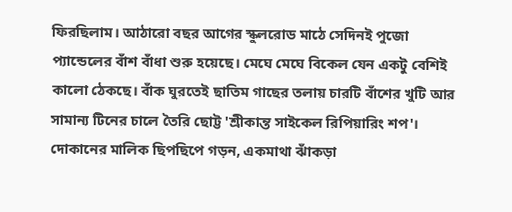ফিরছিলাম। আঠারো বছর আগের স্কুলরোড মাঠে সেদিনই পুজো প্যান্ডেলের বাঁশ বাঁধা শুরু হয়েছে। মেঘে মেঘে বিকেল যেন একটু বেশিই কালো ঠেকছে। বাঁক ঘুরতেই ছাতিম গাছের তলায় চারটি বাঁশের খুটি আর সামান্য টিনের চালে তৈরি ছোট্ট 'শ্রীকান্ত সাইকেল রিপিয়ারিং শপ'। দোকানের মালিক ছিপছিপে গড়ন, একমাথা ঝাঁকড়া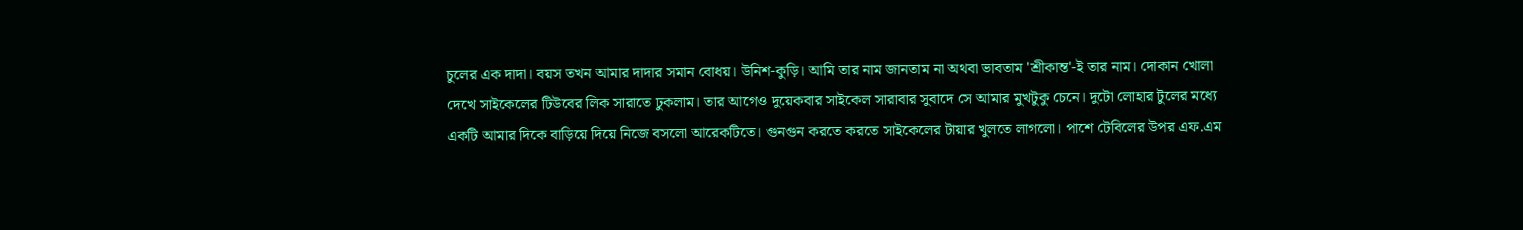চুলের এক দাদা। বয়স তখন আমার দাদার সমান বোধয়। উনিশ-কুড়ি। আমি তার নাম জানতাম না অথবা ভাবতাম 'শ্রীকান্ত'-ই তার নাম। দোকান খোলা দেখে সাইকেলের টিউবের লিক সারাতে ঢুকলাম। তার আগেও দুয়েকবার সাইকেল সারাবার সুবাদে সে আমার মুখটুকু চেনে। দুটো লোহার টুলের মধ্যে একটি আমার দিকে বাড়িয়ে দিয়ে নিজে বসলো আরেকটিতে। গুনগুন করতে করতে সাইকেলের টায়ার খুলতে লাগলো। পাশে টেবিলের উপর এফ.এম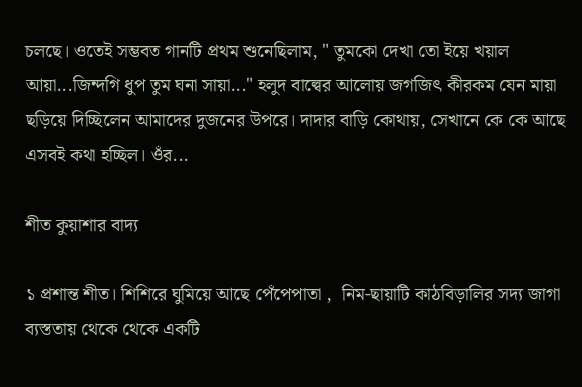চলছে। ওতেই সম্ভবত গানটি প্রথম শুনেছিলাম, " তুমকো দেখা তো ইয়ে খয়াল আয়া...জিন্দগি ধুপ তুম ঘনা সায়া..." হলুদ বাল্বের আলোয় জগজিৎ কীরকম যেন মায়া ছড়িয়ে দিচ্ছিলেন আমাদের দুজনের উপরে। দাদার বাড়ি কোথায়, সেখানে কে কে আছে এসবই কথা হচ্ছিল। ওঁর...

শীত কুয়াশার বাদ্য

১ প্রশান্ত শীত। শিশিরে ঘুমিয়ে আছে পেঁপেপাতা ,  নিম-ছায়াটি কাঠবিড়ালির সদ্য জাগা ব্যস্ততায় থেকে থেকে একটি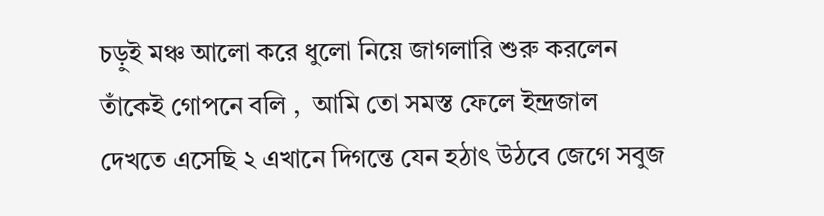চড়ুই মঞ্চ আলো করে ধুলো নিয়ে জাগলারি শুরু করলেন তাঁকেই গোপনে বলি ,  আমি তো সমস্ত ফেলে ইন্দ্রজাল দেখতে এসেছি ২ এখানে দিগন্তে যেন হঠাৎ উঠবে জেগে সবুজ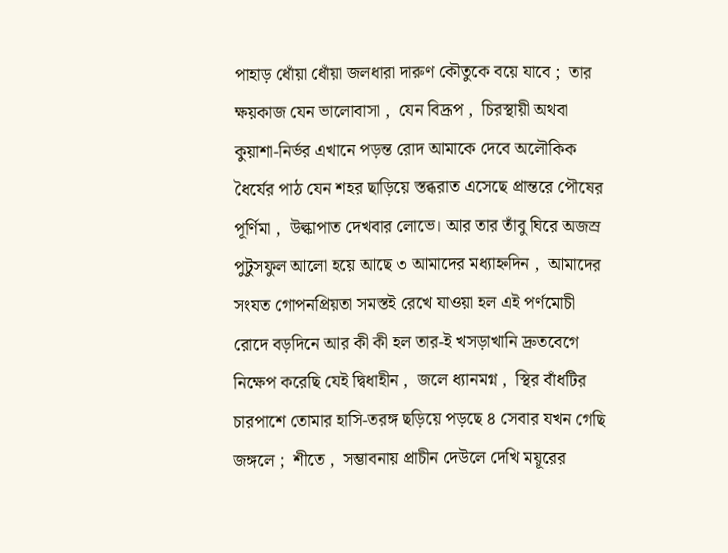পাহাড় ধোঁয়া ধোঁয়া জলধারা দারুণ কৌতুকে বয়ে যাবে ;  তার ক্ষয়কাজ যেন ভালোবাসা ,  যেন বিদ্রূপ ,  চিরস্থায়ী অথবা কুয়াশা-নির্ভর এখানে পড়ন্ত রোদ আমাকে দেবে অলৌকিক ধৈর্যের পাঠ যেন শহর ছাড়িয়ে স্তব্ধরাত এসেছে প্রান্তরে পৌষের পূর্ণিমা ,  উল্কাপাত দেখবার লোভে। আর তার তাঁবু ঘিরে অজস্র পুটুসফুল আলো হয়ে আছে ৩ আমাদের মধ্যাহ্নদিন ,  আমাদের সংযত গোপনপ্রিয়তা সমস্তই রেখে যাওয়া হল এই পর্ণমোচী রোদে বড়দিনে আর কী কী হল তার-ই খসড়াখানি দ্রুতবেগে নিক্ষেপ করেছি যেই দ্বিধাহীন ,  জলে ধ্যানমগ্ন ,  স্থির বাঁধটির চারপাশে তোমার হাসি-তরঙ্গ ছড়িয়ে পড়ছে ৪ সেবার যখন গেছি জঙ্গলে ;  শীতে ,  সম্ভাবনায় প্রাচীন দেউলে দেখি ময়ূরের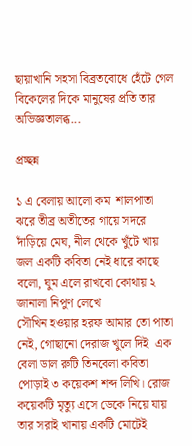ছায়াখানি সহসা বিব্রতবোধে হেঁটে গেল বিকেলের দিকে মানুষের প্রতি তার অভিজ্ঞতালব্ধ...

প্রচ্ছন্ন

১ এ বেলায় আলো কম  শালপাতা ঝরে তীব্র অতীতের গায়ে সদরে দাঁড়িয়ে মেঘ, নীল থেকে খুঁটে খায় জল একটি কবিতা নেই ধারে কাছে বলো, ঘুম এলে রাখবো কোথায় ২ জানালা নিপুণ লেখে                             সৌখিন হওয়ার হরফ আমার তো পাতা নেই, গোছানো দেরাজ খুলে দিই  এক বেলা ডাল রুটি তিনবেলা কবিতা পোড়াই ৩ কয়েকশ শব্দ লিখি। রোজ কয়েকটি মৃত্যু এসে ডেকে নিয়ে যায় তার সরাই খানায় একটি মোটেই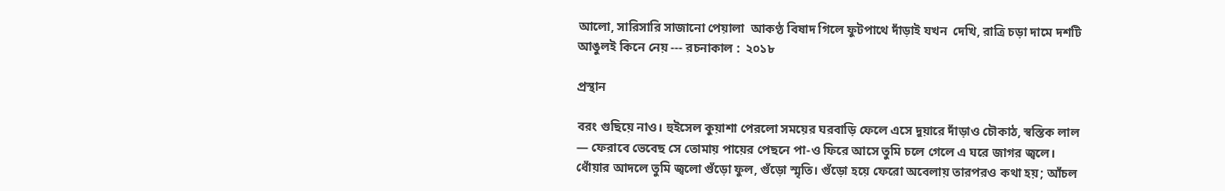আলো, সারিসারি সাজানো পেয়ালা  আকণ্ঠ বিষাদ গিলে ফুটপাথে দাঁড়াই যখন  দেখি, রাত্রি চড়া দামে দশটি আঙুলই কিনে নেয় --- রচনাকাল :  ২০১৮

প্রস্থান

বরং গুছিয়ে নাও। হুইসেল কুয়াশা পেরলো সময়ের ঘরবাড়ি ফেলে এসে দুয়ারে দাঁড়াও চৌকাঠ, স্বস্তিক লাল ― ফেরাবে ভেবেছ সে তোমায় পায়ের পেছনে পা-ও ফিরে আসে তুমি চলে গেলে এ ঘরে জাগর জ্বলে। ধোঁয়ার আদলে তুমি জ্বলো গুঁড়ো ফুল, গুঁড়ো স্মৃতি। গুঁড়ো হয়ে ফেরো অবেলায় তারপরও কথা হয়; আঁচল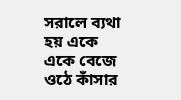সরালে ব্যথা হয় একে একে বেজে ওঠে কাঁসার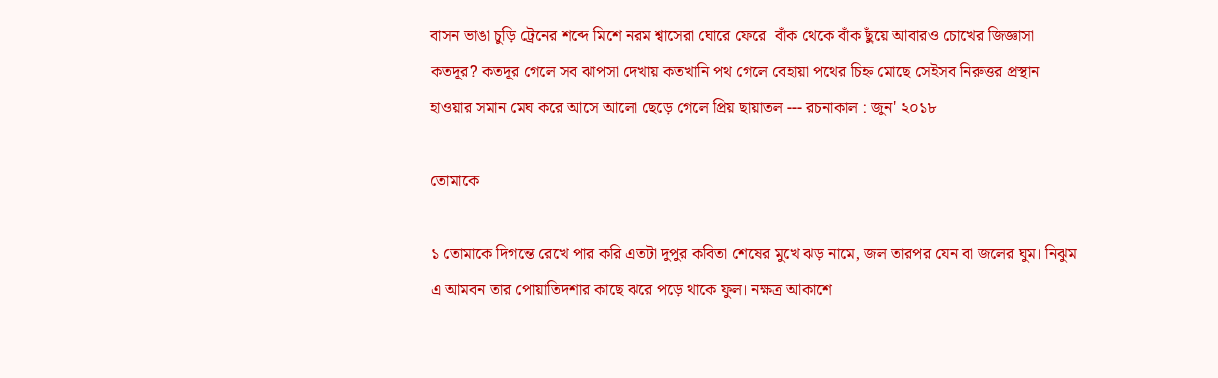বাসন ভাঙা চুড়ি ট্রেনের শব্দে মিশে নরম শ্বাসেরা ঘোরে ফেরে  বাঁক থেকে বাঁক ছুঁয়ে আবারও চোখের জিজ্ঞাসা কতদূর? কতদূর গেলে সব ঝাপসা দেখায় কতখানি পথ গেলে বেহায়া পথের চিহ্ন মোছে সেইসব নিরুত্তর প্রস্থান হাওয়ার সমান মেঘ করে আসে আলো ছেড়ে গেলে প্রিয় ছায়াতল --- রচনাকাল : জুন' ২০১৮

তোমাকে

১ তোমাকে দিগন্তে রেখে পার করি এতটা দুপুর কবিতা শেষের মুখে ঝড় নামে, জল তারপর যেন বা জলের ঘুম। নিঝুম এ আমবন তার পোয়াতিদশার কাছে ঝরে পড়ে থাকে ফুল। নক্ষত্র আকাশে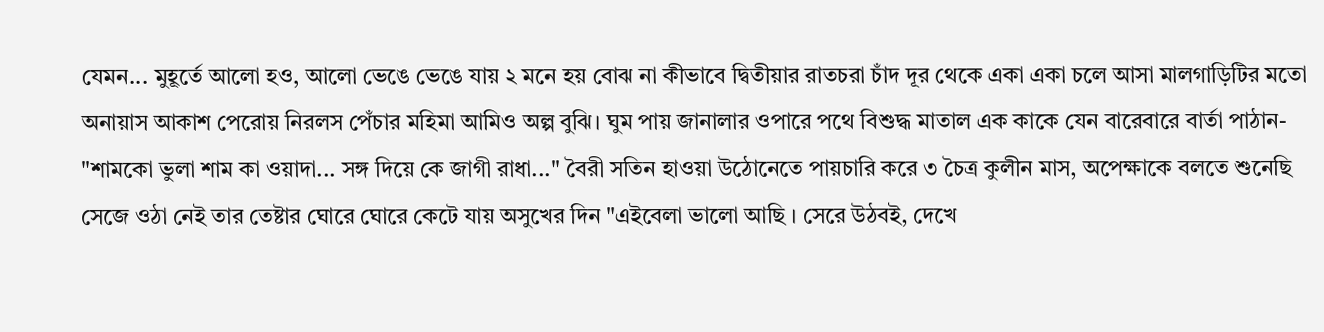যেমন... মুহূর্তে আলো হও, আলো ভেঙে ভেঙে যায় ২ মনে হয় বোঝ না কীভাবে দ্বিতীয়ার রাতচরা চাঁদ দূর থেকে একা একা চলে আসা মালগাড়িটির মতো অনায়াস আকাশ পেরোয় নিরলস পেঁচার মহিমা আমিও অল্প বুঝি। ঘুম পায় জানালার ওপারে পথে বিশুদ্ধ মাতাল এক কাকে যেন বারেবারে বার্তা পাঠান- "শামকো ভুলা শাম কা ওয়াদা... সঙ্গ দিয়ে কে জাগী রাধা..." বৈরী সতিন হাওয়া উঠোনেতে পায়চারি করে ৩ চৈত্র কুলীন মাস, অপেক্ষাকে বলতে শুনেছি সেজে ওঠা নেই তার তেষ্টার ঘোরে ঘোরে কেটে যায় অসুখের দিন "এইবেলা ভালো আছি । সেরে উঠবই, দেখে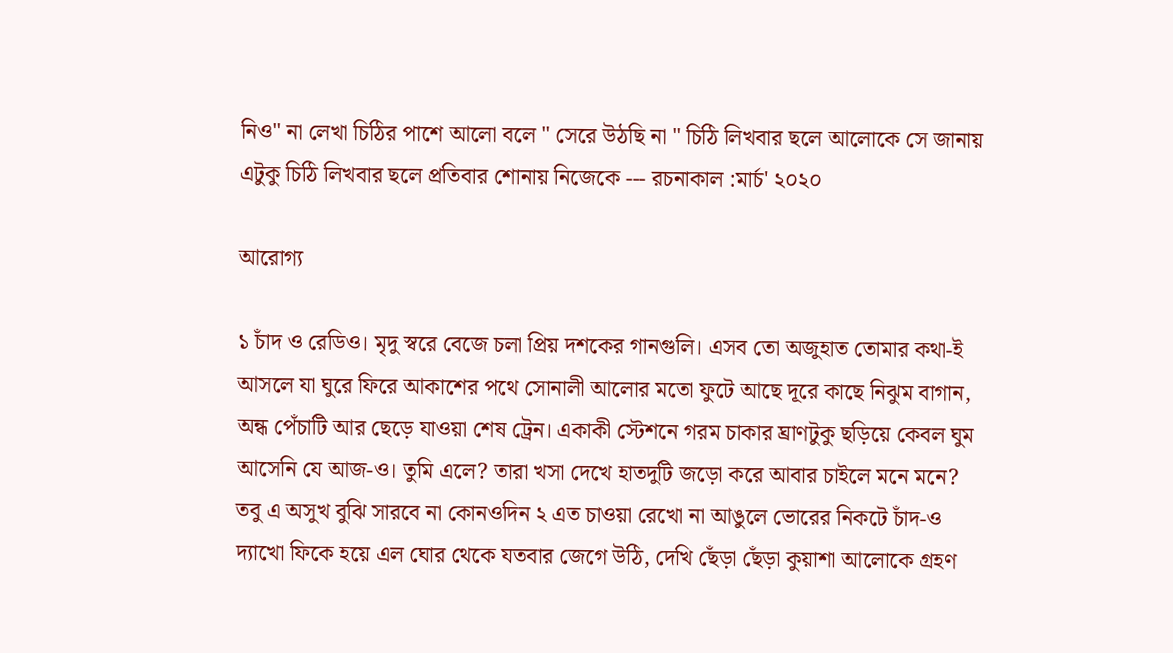নিও" না লেখা চিঠির পাশে আলো বলে " সেরে উঠছি না " চিঠি লিখবার ছলে আলোকে সে জানায় এটুকু চিঠি লিখবার ছলে প্রতিবার শোনায় নিজেকে --- রচনাকাল :মার্চ' ২০২০

আরোগ্য

১ চাঁদ ও রেডিও। মৃদু স্বরে বেজে চলা প্রিয় দশকের গানগুলি। এসব তো অজুহাত তোমার কথা-ই আসলে যা ঘুরে ফিরে আকাশের পথে সোনালী আলোর মতো ফুটে আছে দূরে কাছে নিঝুম বাগান, অন্ধ পেঁচাটি আর ছেড়ে যাওয়া শেষ ট্রেন। একাকী স্টেশনে গরম চাকার ঘ্রাণটুকু ছড়িয়ে কেবল ঘুম আসেনি যে আজ-ও। তুমি এলে? তারা খসা দেখে হাতদুটি জড়ো করে আবার চাইলে মনে মনে? তবু এ অসুখ বুঝি সারবে না কোনওদিন ২ এত চাওয়া রেখো না আঙুলে ভোরের নিকটে চাঁদ-ও দ্যাখো ফিকে হয়ে এল ঘোর থেকে যতবার জেগে উঠি, দেখি ছেঁড়া ছেঁড়া কুয়াশা আলোকে গ্রহণ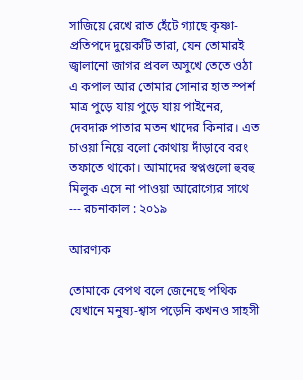সাজিয়ে রেখে রাত হেঁটে গ্যাছে কৃষ্ণা-প্রতিপদে দুয়েকটি তারা, যেন তোমারই জ্বালানো জাগর প্রবল অসুখে তেতে ওঠা এ কপাল আর তোমার সোনার হাত স্পর্শ মাত্র পুড়ে যায় পুড়ে যায় পাইনের, দেবদারু পাতার মতন খাদের কিনার। এত চাওয়া নিয়ে বলো কোথায় দাঁড়াবে বরং তফাতে থাকো। আমাদের স্বপ্নগুলো হুবহু মিলুক এসে না পাওয়া আরোগ্যের সাথে --- রচনাকাল : ২০১৯

আরণ্যক

তোমাকে বেপথ বলে জেনেছে পথিক যেখানে মনুষ্য-শ্বাস পড়েনি কখনও সাহসী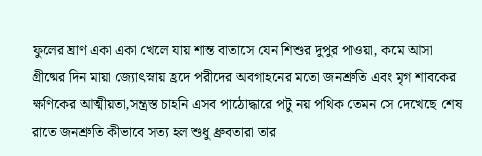ফুলের ঘ্রাণ একা একা খেলে যায় শান্ত বাতাসে যেন শিশুর দুপুর পাওয়া, কমে আসা গ্রীষ্মের দিন মায়া জ্যোৎস্নায় হ্রদে পরীদের অবগাহনের মতো জনশ্রুতি এবং মৃগ শাবকের ক্ষণিকের আত্মীয়তা,সন্ত্রস্ত চাহনি এসব পাঠোদ্ধারে পটু নয় পথিক তেমন সে দেখেছে শেষ রাতে জনশ্রুতি কীভাবে সত্য হল শুধু ধ্রুবতারা তার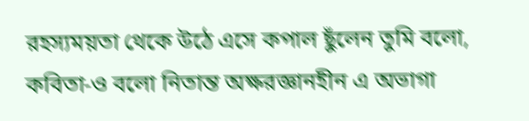রহস্যময়তা থেকে উঠে এসে কপাল ছুঁলেন তুমি বলো, কবিতা-ও বলো নিতান্ত অক্ষরজ্ঞানহীন এ অভাগা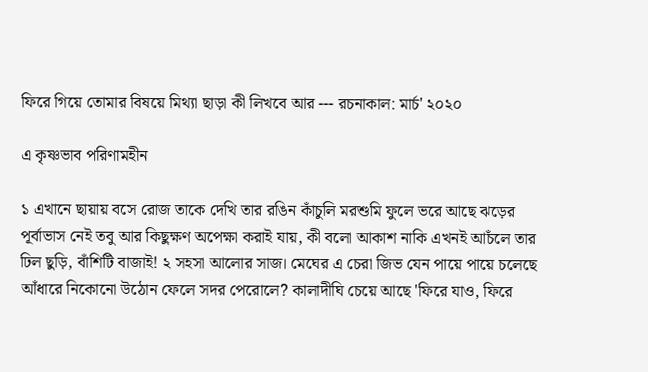ফিরে গিয়ে তোমার বিষয়ে মিথ্যা ছাড়া কী লিখবে আর --- রচনাকাল: মার্চ' ২০২০

এ কৃষ্ণভাব পরিণামহীন

১ এখানে ছায়ায় বসে রোজ তাকে দেখি তার রঙিন কাঁচুলি মরশুমি ফুলে ভরে আছে ঝড়ের পূর্বাভাস নেই তবু আর কিছুক্ষণ অপেক্ষা করাই যায়, কী বলো আকাশ নাকি এখনই আচঁলে তার ঢিল ছুড়ি, বাঁশিটি বাজাই! ২ সহসা আলোর সাজ। মেঘের এ চেরা জিভ যেন পায়ে পায়ে চলেছে আঁধারে নিকোনো উঠোন ফেলে সদর পেরোলে? কালাদীঘি চেয়ে আছে 'ফিরে যাও, ফিরে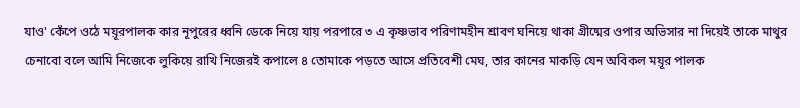যাও' কেঁপে ওঠে ময়ূরপালক কার নূপুরের ধ্বনি ডেকে নিয়ে যায় পরপারে ৩ এ কৃষ্ণভাব পরিণামহীন শ্রাবণ ঘনিয়ে থাকা গ্রীষ্মের ওপার অভিসার না দিয়েই তাকে মাথুর চেনাবো বলে আমি নিজেকে লুকিয়ে রাখি নিজেরই কপালে ৪ তোমাকে পড়তে আসে প্রতিবেশী মেঘ, তার কানের মাকড়ি যেন অবিকল ময়ূর পালক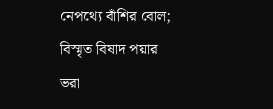নেপথ্যে বাঁশির বোল; বিস্মৃত বিষাদ পয়ার ভরা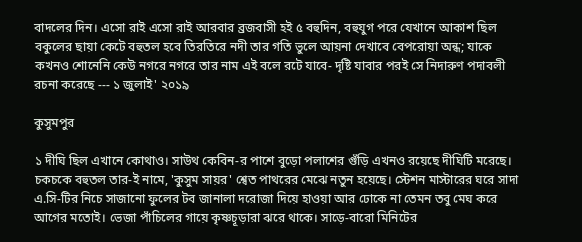বাদলের দিন। এসো রাই এসো রাই আরবার ব্রজবাসী হই ৫ বহুদিন, বহুযুগ পরে যেখানে আকাশ ছিল বকুলের ছায়া কেটে বহুতল হবে তিরতিরে নদী তার গতি ভুলে আয়না দেখাবে বেপরোয়া অন্ধ; যাকে কখনও শোনেনি কেউ নগরে নগরে তার নাম এই বলে রটে যাবে- দৃষ্টি যাবার পরই সে নিদারুণ পদাবলী রচনা করেছে --- ১ জুলাই' ২০১৯

কুসুমপুর

১ দীঘি ছিল এখানে কোথাও। সাউথ কেবিন-র পাশে বুড়ো পলাশের গুঁড়ি এখনও রয়েছে দীঘিটি মরেছে। চকচকে বহুতল তার-ই নামে, 'কুসুম সায়র' শ্বেত পাথরের মেঝে নতুন হয়েছে। স্টেশন মাস্টারের ঘরে সাদা এ.সি-টির নিচে সাজানো ফুলের টব জানালা দরোজা দিয়ে হাওয়া আর ঢোকে না তেমন তবু মেঘ করে আগের মতোই। ভেজা পাঁচিলের গায়ে কৃষ্ণচূড়ারা ঝরে থাকে। সাড়ে-বারো মিনিটের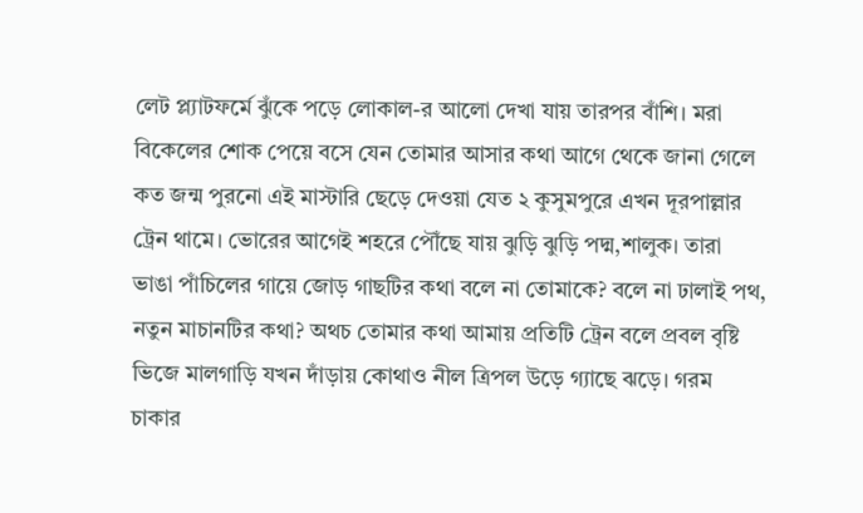লেট প্ল্যাটফর্মে ঝুঁকে পড়ে লোকাল-র আলো দেখা যায় তারপর বাঁশি। মরা বিকেলের শোক পেয়ে বসে যেন তোমার আসার কথা আগে থেকে জানা গেলে কত জন্ম পুরনো এই মাস্টারি ছেড়ে দেওয়া যেত ২ কুসুমপুরে এখন দূরপাল্লার ট্রেন থামে। ভোরের আগেই শহরে পৌঁছে যায় ঝুড়ি ঝুড়ি পদ্ম,শালুক। তারা ভাঙা পাঁচিলের গায়ে জোড় গাছটির কথা বলে না তোমাকে? বলে না ঢালাই পথ, নতুন মাচানটির কথা? অথচ তোমার কথা আমায় প্রতিটি ট্রেন বলে প্রবল বৃষ্টি ভিজে মালগাড়ি যখন দাঁড়ায় কোথাও নীল ত্রিপল উড়ে গ্যাছে ঝড়ে। গরম চাকার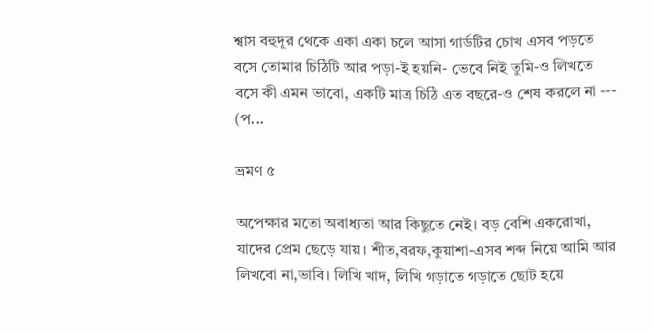শ্বাস বহুদূর থেকে একা একা চলে আসা গার্ডটির চোখ এসব পড়তে বসে তোমার চিঠিটি আর পড়া-ই হয়নি- ভেবে নিই তুমি-ও লিখতে বসে কী এমন ভাবো, একটি মাত্র চিঠি এত বছরে-ও শেষ করলে না --- (প...

ভ্রমণ ৫

অপেক্ষার মতো অবাধ্যতা আর কিছুতে নেই। বড় বেশি একরোখা, যাদের প্রেম ছেড়ে যায়। শীত,বরফ,কুয়াশা-এসব শব্দ নিয়ে আমি আর লিখবো না,ভাবি। লিখি খাদ, লিখি গড়াতে গড়াতে ছোট হয়ে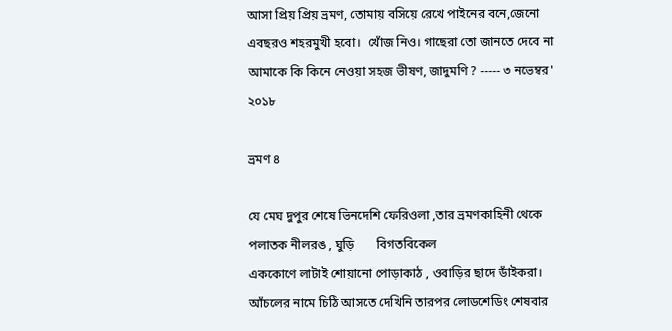আসা প্রিয় প্রিয় ভ্রমণ, তোমায় বসিয়ে রেখে পাইনের বনে,জেনো এবছরও শহরমুখী হবো।  খোঁজ নিও। গাছেরা তো জানতে দেবে না আমাকে কি কিনে নেওয়া সহজ ভীষণ, জাদুমণি ? ----- ৩ নভেম্বর' ২০১৮

ভ্রমণ ৪

যে মেঘ দুপুর শেষে ভিনদেশি ফেরিওলা ,তার ভ্রমণকাহিনী থেকে পলাতক নীলরঙ , ঘুড়ি       বিগতবিকেল                           এককোণে লাটাই শোয়ানো পোড়াকাঠ , ওবাড়ির ছাদে ডাঁইকরা। আঁচলের নামে চিঠি আসতে দেখিনি তারপর লোডশেডিং শেষবার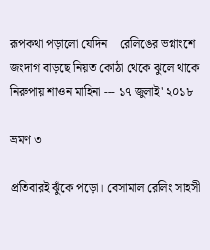রূপকথা পড়ালো যেদিন    রেলিঙের ভগ্নাংশে জংদাগ বাড়ছে নিয়ত কোঠা থেকে ঝুলে থাকে নিরুপায় শাওন মাহিনা --- ১৭ জুলাই' ২০১৮

ভ্রমণ ৩

প্রতিবারই ঝুঁকে পড়ো। বেসামাল রেলিং সাহসী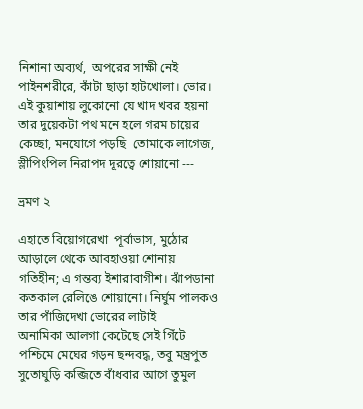নিশানা অব্যর্থ,  অপরের সাক্ষী নেই পাইনশরীরে, কাঁটা ছাড়া হাটখোলা। ভোর। এই কুয়াশায় লুকোনো যে খাদ খবর হয়না তার দুয়েকটা পথ মনে হলে গরম চায়ের কেচ্ছা, মনযোগে পড়ছি  তোমাকে লাগেজ, স্লীপিংপিল নিরাপদ দূরত্বে শোয়ানো ---

ভ্রমণ ২

এহাতে বিয়োগরেখা  পূর্বাভাস, মুঠোর আড়ালে থেকে আবহাওয়া শোনায়  গতিহীন; এ গন্তব্য ইশারাবাগীশ। ঝাঁপডানা কতকাল রেলিঙে শোয়ানো। নির্ঘুম পালকও তার পাঁজিদেখা ভোরের লাটাই                 অনামিকা আলগা কেটেছে সেই গিঁটে পশ্চিমে মেঘের গড়ন ছন্দবদ্ধ, তবু মন্ত্রপুত সুতোঘুড়ি কব্জিতে বাঁধবার আগে তুমুল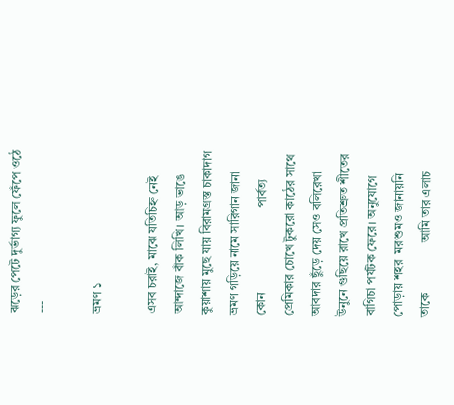ঝড়ের পেটে দুর্ভাগ্য ফুলে ফেঁপে ওঠে ---

ভ্রমণ ১

এসব চরাই, মাঝে যতিচিহ্ন নেই আন্দাজে বাঁক লিখি। আড় ভাঙে কুয়াশায় মুছে যায় বিরামগ্রস্ত চাকাদাগ ভ্রমণ গড়িয়ে নামে সারিগান জানা কোন                           পার্বত্য প্রেমিকার চোখে টুকরো কাঠের সাথে আবদার ছুঁড়ে দেয় সেও বলিরেখা      উনুনে গুছিয়ে রাখে প্রতিশ্রুত শীতের বাগিচা পর্যটক ফেরে। অনুযোগে পোড়ায় শহর  মরশুমও জানায়নি তাকে                আমি তার এলাচ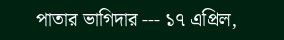পাতার ভাগিদার --- ১৭ এপ্রিল,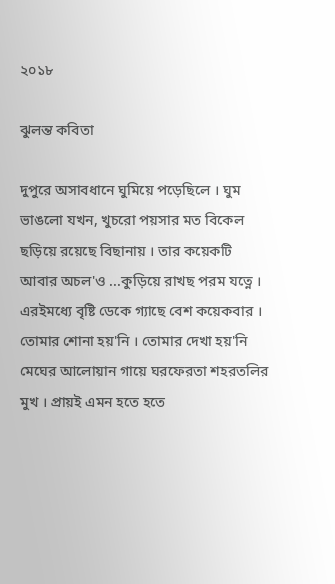২০১৮

ঝুলন্ত কবিতা

দুপুরে অসাবধানে ঘুমিয়ে পড়েছিলে । ঘুম ভাঙলো যখন, খুচরো পয়সার মত বিকেল ছড়িয়ে রয়েছে বিছানায় । তার কয়েকটি আবার অচল'ও ...কুড়িয়ে রাখছ পরম যত্নে । এরইমধ্যে বৃষ্টি ডেকে গ্যাছে বেশ কয়েকবার । তোমার শোনা হয়'নি । তোমার দেখা হয়'নি মেঘের আলোয়ান গায়ে ঘরফেরতা শহরতলির মুখ । প্রায়ই এমন হতে হতে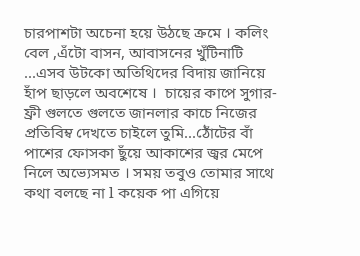চারপাশটা অচেনা হয়ে উঠছে ক্রমে । কলিং বেল ,এঁটো বাসন, আবাসনের খুঁটিনাটি ...এসব উটকো অতিথিদের বিদায় জানিয়ে হাঁপ ছাড়লে অবশেষে ।  চায়ের কাপে সুগার-ফ্রী গুলতে গুলতে জানলার কাচে নিজের প্রতিবিম্ব দেখতে চাইলে তুমি...ঠোঁটের বাঁ পাশের ফোসকা ছুঁয়ে আকাশের জ্বর মেপে নিলে অভ্যেসমত । সময় তবুও তোমার সাথে কথা বলছে না l কয়েক পা এগিয়ে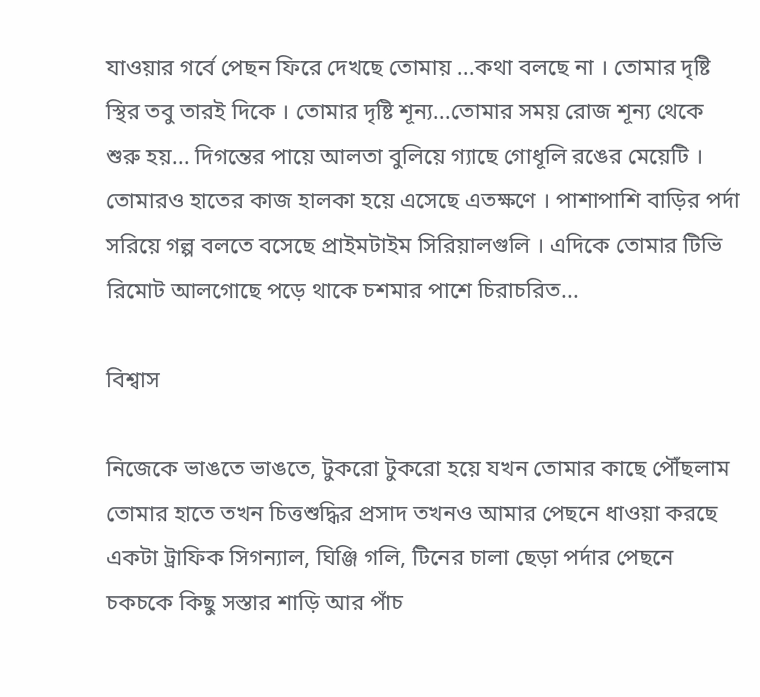যাওয়ার গর্বে পেছন ফিরে দেখছে তোমায় ...কথা বলছে না । তোমার দৃষ্টি স্থির তবু তারই দিকে । তোমার দৃষ্টি শূন্য...তোমার সময় রোজ শূন্য থেকে শুরু হয়... দিগন্তের পায়ে আলতা বুলিয়ে গ্যাছে গোধূলি রঙের মেয়েটি । তোমারও হাতের কাজ হালকা হয়ে এসেছে এতক্ষণে । পাশাপাশি বাড়ির পর্দা সরিয়ে গল্প বলতে বসেছে প্রাইমটাইম সিরিয়ালগুলি । এদিকে তোমার টিভি রিমোট আলগোছে পড়ে থাকে চশমার পাশে চিরাচরিত...

বিশ্বাস

নিজেকে ভাঙতে ভাঙতে, টুকরো টুকরো হয়ে যখন তোমার কাছে পৌঁছলাম তোমার হাতে তখন চিত্তশুদ্ধির প্রসাদ তখনও আমার পেছনে ধাওয়া করছে একটা ট্রাফিক সিগন্যাল, ঘিঞ্জি গলি, টিনের চালা ছেড়া পর্দার পেছনে চকচকে কিছু সস্তার শাড়ি আর পাঁচ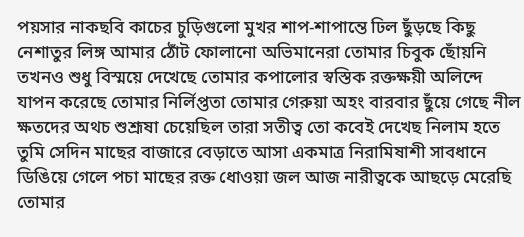পয়সার নাকছবি কাচের চুড়িগুলো মুখর শাপ-শাপান্তে ঢিল ছুঁড়ছে কিছু নেশাতুর লিঙ্গ আমার ঠোঁট ফোলানো অভিমানেরা তোমার চিবুক ছোঁয়নি তখনও শুধু বিস্ময়ে দেখেছে তোমার কপালোর স্বস্তিক রক্তক্ষয়ী অলিন্দে যাপন করেছে তোমার নির্লিপ্ততা তোমার গেরুয়া অহং বারবার ছুঁয়ে গেছে নীল ক্ষতদের অথচ শুশ্রূষা চেয়েছিল তারা সতীত্ব তো কবেই দেখেছ নিলাম হতে তুমি সেদিন মাছের বাজারে বেড়াতে আসা একমাত্র নিরামিষাশী সাবধানে ডিঙিয়ে গেলে পচা মাছের রক্ত ধোওয়া জল আজ নারীত্বকে আছড়ে মেরেছি তোমার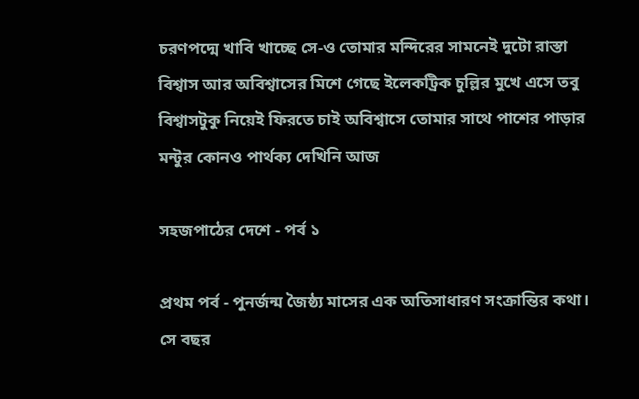চরণপদ্মে খাবি খাচ্ছে সে-ও তোমার মন্দিরের সামনেই দুটো রাস্তা বিশ্বাস আর অবিশ্বাসের মিশে গেছে ইলেকট্রিক চুল্লির মুখে এসে তবু বিশ্বাসটুকু নিয়েই ফিরতে চাই অবিশ্বাসে তোমার সাথে পাশের পাড়ার মন্টুর কোনও পার্থক্য দেখিনি আজ

সহজপাঠের দেশে - পর্ব ১

প্রথম পর্ব - পুনর্জন্ম জৈষ্ঠ্য মাসের এক অতিসাধারণ সংক্রান্তির কথা। সে বছর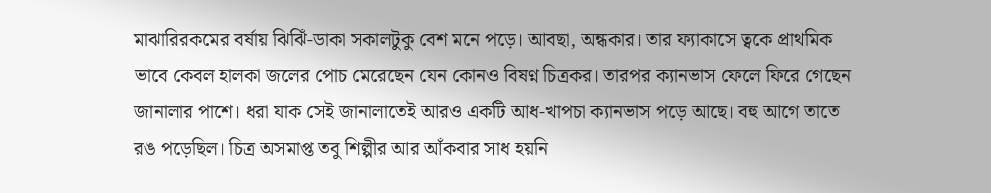মাঝারিরকমের বর্ষায় ঝিঝিঁ-ডাকা সকালটুকু বেশ মনে পড়ে। আবছা, অন্ধকার। তার ফ্যাকাসে ত্বকে প্রাথমিক ভাবে কেবল হালকা জলের পোচ মেরেছেন যেন কোনও বিষণ্ন চিত্রকর। তারপর ক্যানভাস ফেলে ফিরে গেছেন জানালার পাশে। ধরা যাক সেই জানালাতেই আরও একটি আধ-খাপচা ক্যানভাস পড়ে আছে। বহু আগে তাতে রঙ পড়েছিল। চিত্র অসমাপ্ত তবু শিল্পীর আর আঁকবার সাধ হয়নি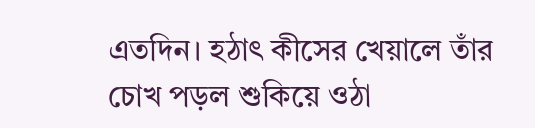এতদিন। হঠাৎ কীসের খেয়ালে তাঁর চোখ পড়ল শুকিয়ে ওঠা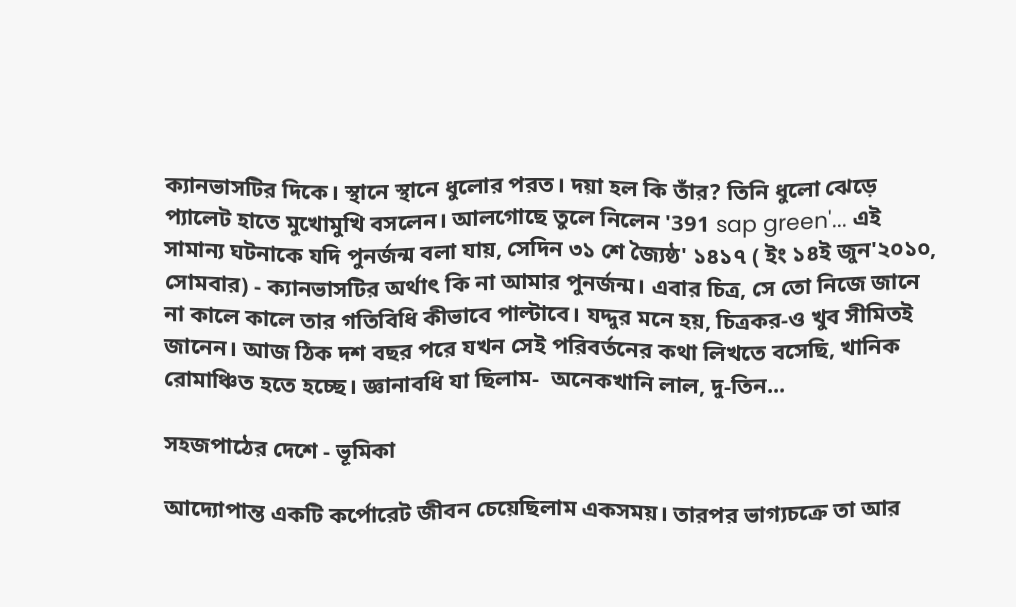ক্যানভাসটির দিকে। স্থানে স্থানে ধুলোর পরত। দয়া হল কি তাঁর? তিনি ধুলো ঝেড়ে প্যালেট হাতে মুখোমুখি বসলেন। আলগোছে তুলে নিলেন '391 sap green'... এই সামান্য ঘটনাকে যদি পুনর্জন্ম বলা যায়, সেদিন ৩১ শে জ্যৈষ্ঠ' ১৪১৭ ( ইং ১৪ই জুন'২০১০, সোমবার) - ক্যানভাসটির অর্থাৎ কি না আমার পুনর্জন্ম। এবার চিত্র, সে তো নিজে জানে না কালে কালে তার গতিবিধি কীভাবে পাল্টাবে। যদ্দুর মনে হয়, চিত্রকর-ও খুব সীমিতই জানেন। আজ ঠিক দশ বছর পরে যখন সেই পরিবর্তনের কথা লিখতে বসেছি, খানিক রোমাঞ্চিত হতে হচ্ছে। জ্ঞানাবধি যা ছিলাম-  অনেকখানি লাল, দু-তিন...

সহজপাঠের দেশে - ভূমিকা

আদ্যোপান্ত একটি কর্পোরেট জীবন চেয়েছিলাম একসময়। তারপর ভাগ্যচক্রে তা আর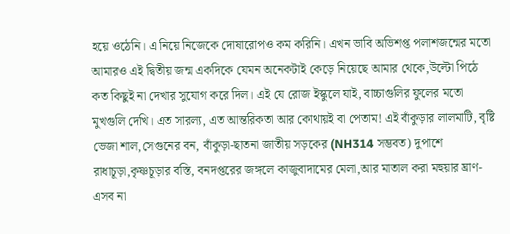হয়ে ওঠেনি। এ নিয়ে নিজেকে দোষারোপও কম করিনি। এখন ভাবি অভিশপ্ত পলাশজন্মের মতো আমারও এই দ্বিতীয় জন্ম একদিকে যেমন অনেকটাই কেড়ে নিয়েছে আমার থেকে,উল্টো পিঠে কত কিছুই না দেখার সুযোগ করে দিল। এই যে রোজ ইস্কুলে যাই, বাচ্চাগুলির ফুলের মতো মুখগুলি দেখি। এত সারল্য, এত আন্তরিকতা আর কোথায়ই বা পেতাম! এই বাঁকুড়ার লালমাটি, বৃষ্টি ভেজা শাল,সেগুনের বন, বাঁকুড়া-ছাতনা জাতীয় সড়কের (NH314 সম্ভবত) দুপাশে রাধাচূড়া,কৃষ্ণচূড়ার বস্তি, বনদপ্তরের জঙ্গলে কাজুবাদামের মেলা,আর মাতাল করা মহুয়ার ঘ্রাণ- এসব না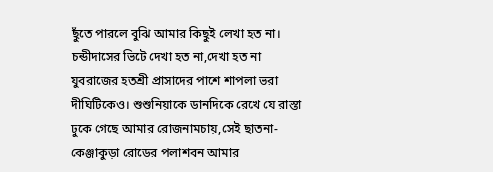ছুঁতে পারলে বুঝি আমার কিছুই লেখা হত না। চন্ডীদাসের ভিটে দেখা হত না,দেখা হত না যুবরাজের হতশ্রী প্রাসাদের পাশে শাপলা ভরা দীঘিটিকেও। শুশুনিয়াকে ডানদিকে রেখে যে রাস্তা ঢুকে গেছে আমার রোজনামচায়,সেই ছাতনা-কেঞ্জাকুড়া রোডের পলাশবন আমার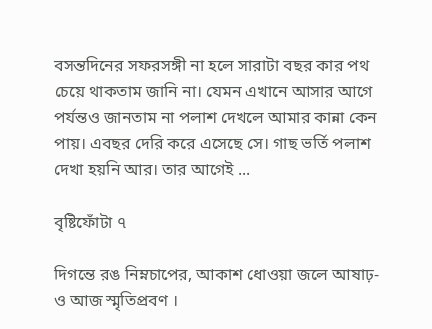বসন্তদিনের সফরসঙ্গী না হলে সারাটা বছর কার পথ চেয়ে থাকতাম জানি না। যেমন এখানে আসার আগে পর্যন্তও জানতাম না পলাশ দেখলে আমার কান্না কেন পায়। এবছর দেরি করে এসেছে সে। গাছ ভর্তি পলাশ দেখা হয়নি আর। তার আগেই ...

বৃষ্টিফোঁটা ৭

দিগন্তে রঙ নিম্নচাপের, আকাশ ধোওয়া জলে আষাঢ়-ও আজ স্মৃতিপ্রবণ ।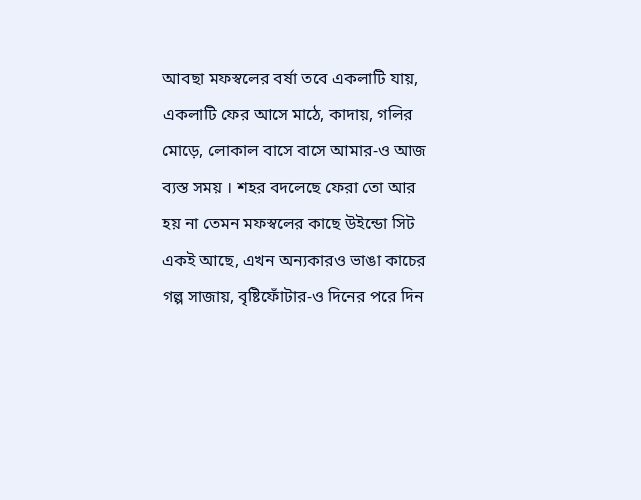আবছা মফস্বলের বর্ষা তবে একলাটি যায়, একলাটি ফের আসে মাঠে, কাদায়, গলির মোড়ে, লোকাল বাসে বাসে আমার-ও আজ ব্যস্ত সময় । শহর বদলেছে ফেরা তো আর হয় না তেমন মফস্বলের কাছে উইন্ডো সিট একই আছে, এখন অন্যকারও ভাঙা কাচের গল্প সাজায়, বৃষ্টিফোঁটার-ও দিনের পরে দিন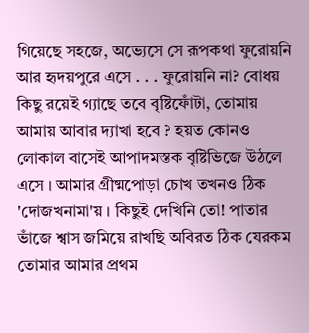গিয়েছে সহজে, অভ্যেসে সে রূপকথা ফুরোয়নি আর হৃদয়পুরে এসে . . . ফুরোয়নি না? বোধয় কিছু রয়েই গ্যাছে তবে বৃষ্টিফোঁটা, তোমায় আমায় আবার দ্যাখা হবে ? হয়ত কোনও লোকাল বাসেই আপাদমস্তক বৃষ্টিভিজে উঠলে এসে । আমার গ্রীষ্মপোড়া চোখ তখনও ঠিক 'দোজখনামা'য় । কিছুই দেখিনি তো! পাতার ভাঁজে শ্বাস জমিয়ে রাখছি অবিরত ঠিক যেরকম তোমার আমার প্রথম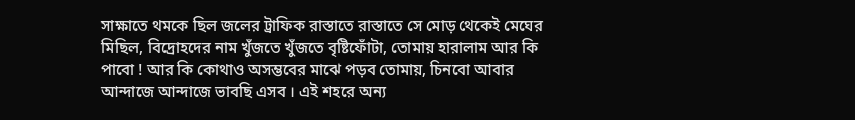সাক্ষাতে থমকে ছিল জলের ট্রাফিক রাস্তাতে রাস্তাতে সে মোড় থেকেই মেঘের মিছিল, বিদ্রোহদের নাম খুঁজতে খুঁজতে বৃষ্টিফোঁটা, তোমায় হারালাম আর কি পাবো ! আর কি কোথাও অসম্ভবের মাঝে পড়ব তোমায়, চিনবো আবার আন্দাজে আন্দাজে ভাবছি এসব । এই শহরে অন্য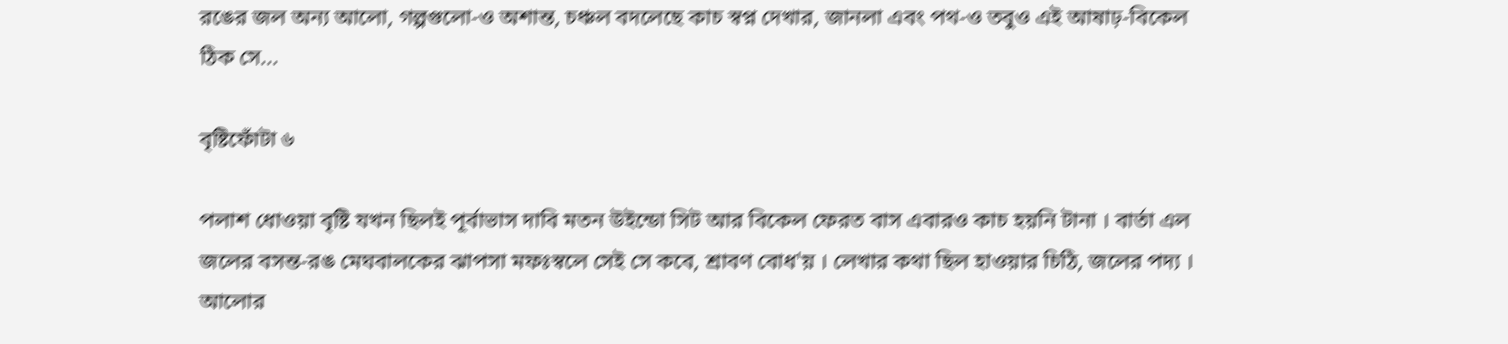রঙের জল অন্য আলো, গল্পগুলো-ও অশান্ত, চঞ্চল বদলেছে কাচ স্বপ্ন দেখার, জানলা এবং পথ-ও তবুও এই আষাঢ়-বিকেল ঠিক সে...

বৃষ্টিফোঁটা ৬

পলাশ ধোওয়া বৃষ্টি যখন ছিলই পূর্বাভাস দাবি মতন উইন্ডো সিট আর বিকেল ফেরত বাস এবারও কাচ হয়নি টানা । বার্তা এল জলের বসন্ত-রঙ মেঘবালকের ঝাপসা মফঃস্বলে সেই সে কবে, শ্রাবণ বোধ'য় । লেখার কথা ছিল হাওয়ার চিঠি, জলের পদ্য । আলোর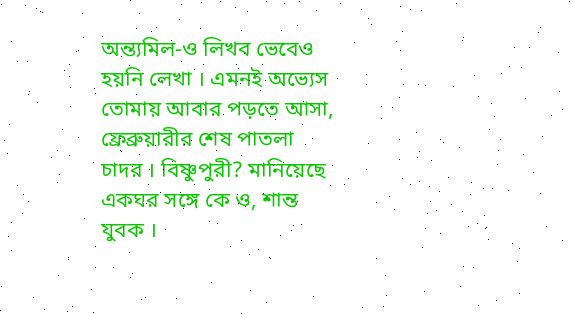অন্ত্যমিল-ও লিখব ভেবেও হয়নি লেখা । এমনই অভ্যেস তোমায় আবার পড়তে আসা, ফ্রেব্রুয়ারীর শেষ পাতলা চাদর । বিষ্ণুপুরী? মানিয়েছে একঘর সঙ্গে কে ও, শান্ত যুবক ।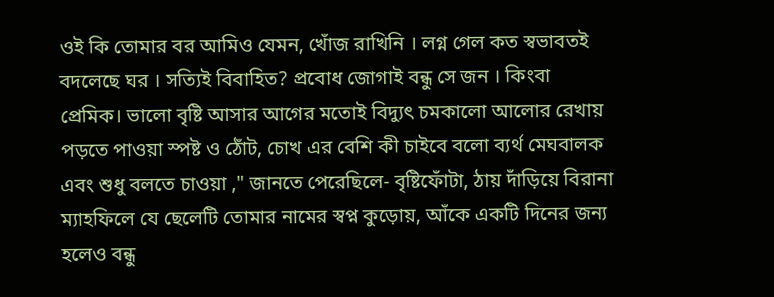ওই কি তোমার বর আমিও যেমন, খোঁজ রাখিনি । লগ্ন গেল কত স্বভাবতই বদলেছে ঘর । সত্যিই বিবাহিত? প্রবোধ জোগাই বন্ধু সে জন । কিংবা প্রেমিক। ভালো বৃষ্টি আসার আগের মতোই বিদ্যুৎ চমকালো আলোর রেখায় পড়তে পাওয়া স্পষ্ট ও ঠোঁট, চোখ এর বেশি কী চাইবে বলো ব্যর্থ মেঘবালক এবং শুধু বলতে চাওয়া ," জানতে পেরেছিলে- বৃষ্টিফোঁটা, ঠায় দাঁড়িয়ে বিরানা ম্যাহফিলে যে ছেলেটি তোমার নামের স্বপ্ন কুড়োয়, আঁকে একটি দিনের জন্য হলেও বন্ধু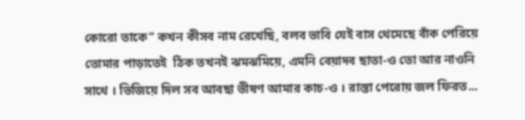কোরো তাকে" কখন কীসব নাম রেখেছি, বলব ভাবি যেই বাস থেমেছে বাঁক পেরিয়ে তোমার পাড়াতেই  ঠিক তখনই ঝমঝমিয়ে, এমনি বেয়াদব ছাতা-ও তো আর নাওনি সাথে । ভিজিয়ে দিল সব আবছা ভীষণ আমার কাচ-ও । রাস্তা পেরোয় জল ফিরত...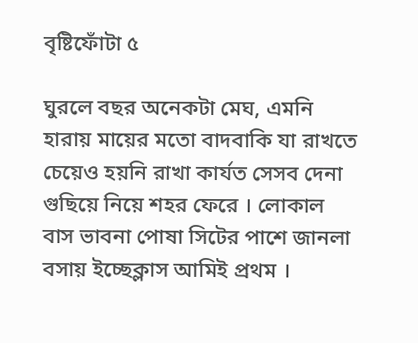বৃষ্টিফোঁটা ৫

ঘুরলে বছর অনেকটা মেঘ, এমনি হারায় মায়ের মতো বাদবাকি যা রাখতে চেয়েও হয়নি রাখা কার্যত সেসব দেনা গুছিয়ে নিয়ে শহর ফেরে । লোকাল বাস ভাবনা পোষা সিটের পাশে জানলা বসায় ইচ্ছেক্লাস আমিই প্রথম ।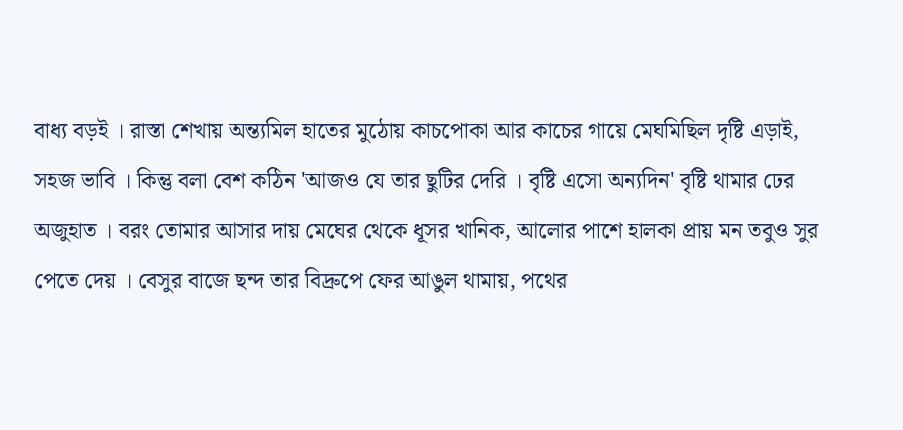বাধ্য বড়ই । রাস্তা শেখায় অন্ত‍্য‍মিল হাতের মুঠোয় কাচপোকা আর কাচের গায়ে মেঘমিছিল দৃষ্টি এড়াই, সহজ ভাবি । কিন্তু বলা বেশ কঠিন 'আজও যে তার ছুটির দেরি । বৃষ্টি এসো অন্যদিন' বৃষ্টি থামার ঢের অজুহাত । বরং তোমার আসার দায় মেঘের থেকে ধূসর খানিক, আলোর পাশে হালকা প্রায় মন তবুও সুর পেতে দেয় । বেসুর বাজে ছন্দ তার বিদ্রুপে ফের আঙুল থামায়, পথের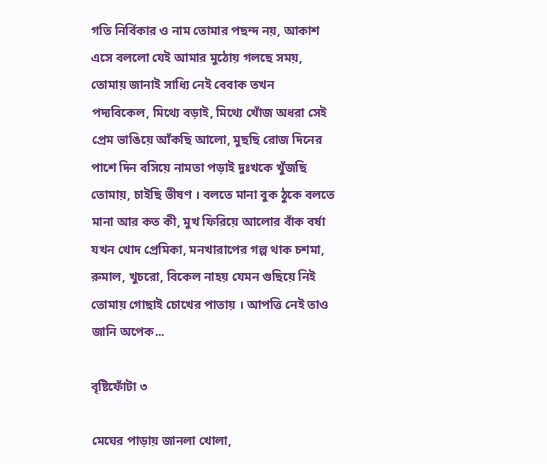গতি নির্বিকার ও নাম তোমার পছন্দ নয়, আকাশ এসে বললো যেই আমার মুঠোয় গলছে সময়, তোমায় জানাই সাধ্যি নেই বেবাক তখন পদ্যবিকেল, মিথ্যে বড়াই, মিথ্যে খোঁজ অধরা সেই প্রেম ভাঙিয়ে আঁকছি আলো, মুছছি রোজ দিনের পাশে দিন বসিয়ে নামতা পড়াই দুঃখকে খুঁজছি তোমায়, চাইছি ভীষণ । বলতে মানা বুক ঠুকে বলতে মানা আর কত কী, মুখ ফিরিয়ে আলোর বাঁক বর্ষা যখন খোদ প্রেমিকা, মনখারাপের গল্প থাক চশমা, রুমাল, খুচরো, বিকেল নাহয় যেমন গুছিয়ে নিই তোমায় গোছাই চোখের পাতায় । আপত্তি নেই তাও জানি অপেক...

বৃষ্টিফোঁটা ৩

মেঘের পাড়ায় জানলা খোলা,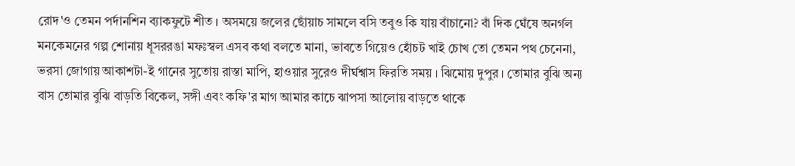রোদ'ও তেমন পর্দানশিন ব্যাকফুটে শীত । অসময়ে জলের ছোঁয়াচ সামলে বসি তবুও কি যায় বাঁচানো? বাঁ দিক ঘেঁষে অনর্গল  মনকেমনের গল্প শোনায় ধূসররঙা মফঃস্বল এসব কথা বলতে মানা, ভাবতে গিয়েও হোঁচট খাই চোখ তো তেমন পথ চেনেনা, ভরসা জোগায় আকাশটা-ই গানের সুতোয় রাস্তা মাপি, হাওয়ার সুরেও দীর্ঘশ্বাস ফিরতি সময় । ঝিমোয় দুপুর । তোমার বুঝি অন্য বাস তোমার বুঝি বাড়তি বিকেল, সঙ্গী এবং কফি'র মাগ আমার কাচে ঝাপসা আলোয় বাড়তে থাকে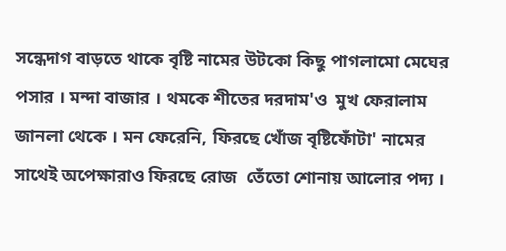সন্ধেদাগ বাড়তে থাকে বৃষ্টি নামের উটকো কিছু পাগলামো মেঘের পসার । মন্দা বাজার । থমকে শীতের দরদাম'ও  মুখ ফেরালাম জানলা থেকে । মন ফেরেনি, ফিরছে খোঁজ বৃষ্টিফোঁটা' নামের সাথেই অপেক্ষারাও ফিরছে রোজ  তেঁতো শোনায় আলোর পদ্য ।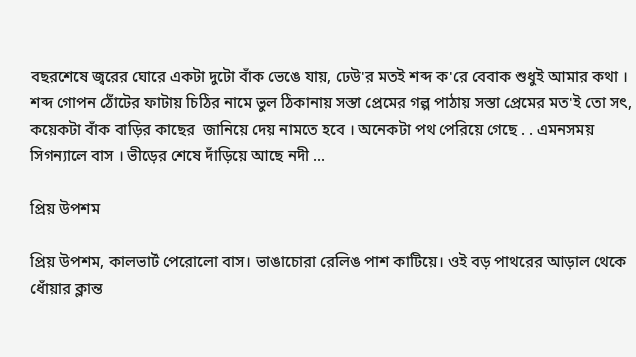বছরশেষে জ্বরের ঘোরে একটা দুটো বাঁক ভেঙে যায়, ঢেউ'র মতই শব্দ ক'রে বেবাক শুধুই আমার কথা । শব্দ গোপন ঠোঁটের ফাটায় চিঠির নামে ভুল ঠিকানায় সস্তা প্রেমের গল্প পাঠায় সস্তা প্রেমের মত'ই তো সৎ, কয়েকটা বাঁক বাড়ির কাছের  জানিয়ে দেয় নামতে হবে । অনেকটা পথ পেরিয়ে গেছে . . এমনসময় সিগন্যালে বাস । ভীড়ের শেষে দাঁড়িয়ে আছে নদী ...

প্রিয় উপশম

প্রিয় উপশম, কালভার্ট পেরোলো বাস। ভাঙাচোরা রেলিঙ পাশ কাটিয়ে। ওই বড় পাথরের আড়াল থেকে ধোঁয়ার ক্লান্ত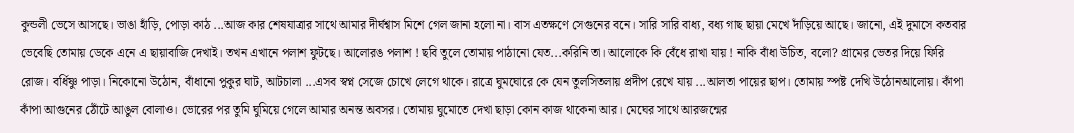কুন্ডলী ভেসে আসছে। ভাঙা হাঁড়ি, পোড়া কাঠ ...আজ কার শেষযাত্রার সাথে আমার দীর্ঘশ্বাস মিশে গেল জানা হলো না। বাস এতক্ষণে সেগুনের বনে। সারি সারি বাধ্য, বধ্য গাছ ছায়া মেখে দাঁড়িয়ে আছে। জানো, এই দুমাসে কতবার ভেবেছি তোমায় ডেকে এনে এ ছায়াবাজি দেখাই। তখন এখানে পলাশ ফুটছে। আলোরঙ পলাশ ! ছবি তুলে তোমায় পাঠানো যেত...করিনি তা। আলোকে কি বেঁধে রাখা যায় ! নাকি বাঁধা উচিত, বলো? গ্রামের ভেতর দিয়ে ফিরি রোজ। বর্ধিষ্ণু পাড়া। নিকোনো উঠোন, বাঁধানো পুকুর ঘাট, আটচালা ...এসব স্বপ্ন সেজে চোখে লেগে থাকে। রাত্রে ঘুমঘোরে কে যেন তুলসিতলায় প্রদীপ রেখে যায় ...আলতা পায়ের ছাপ। তোমায় স্পষ্ট দেখি উঠোনআলোয়। কাঁপা কাঁপা আগুনের ঠোঁটে আঙুল বোলাও। ভোরের পর তুমি ঘুমিয়ে গেলে আমার অনন্ত অবসর। তোমায় ঘুমোতে দেখা ছাড়া কোন কাজ থাকেনা আর। মেঘের সাথে আরজন্মের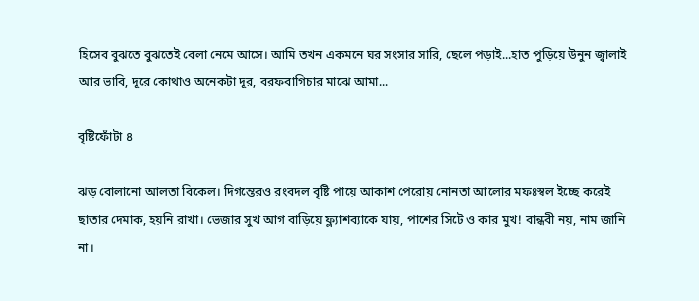হিসেব বুঝতে বুঝতেই বেলা নেমে আসে। আমি তখন একমনে ঘর সংসার সারি, ছেলে পড়াই...হাত পুড়িয়ে উনুন জ্বালাই আর ভাবি, দূরে কোথাও অনেকটা দূর, বরফবাগিচার মাঝে আমা...

বৃষ্টিফোঁটা ৪

ঝড় বোলানো আলতা বিকেল। দিগন্তেরও রংবদল বৃষ্টি পায়ে আকাশ পেরোয় নোনতা আলোর মফঃস্বল ইচ্ছে করেই ছাতার দেমাক, হয়নি রাখা। ভেজার সুখ আগ বাড়িয়ে ফ্ল্যাশব্যাকে যায়, পাশের সিটে ও কার মুখ! বান্ধবী নয়, নাম জানি না।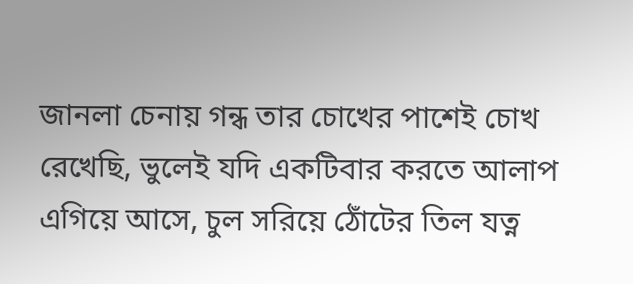জানলা চেনায় গন্ধ তার চোখের পাশেই চোখ রেখেছি, ভুলেই যদি একটিবার করতে আলাপ এগিয়ে আসে, চুল সরিয়ে ঠোঁটের তিল যত্ন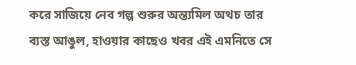করে সাজিয়ে নেব গল্প শুরুর অন্ত‍্য‍মিল অথচ তার ব্যস্ত আঙুল, হাওয়ার কাছেও খবর এই এমনিতে সে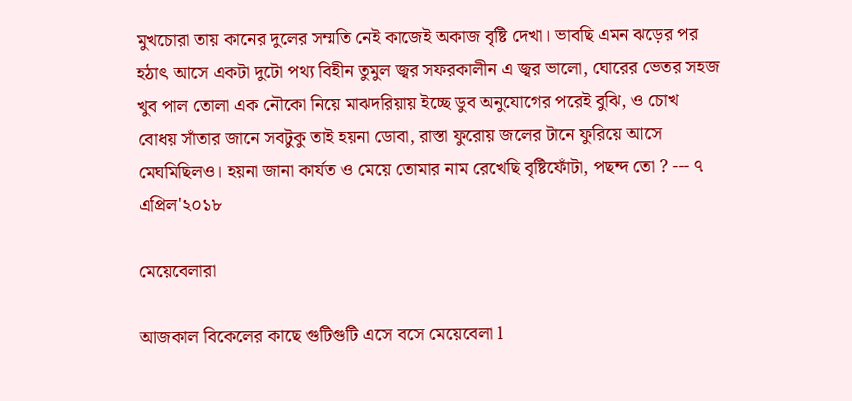মুখচোরা তায় কানের দুলের সম্মতি নেই কাজেই অকাজ বৃষ্টি দেখা। ভাবছি এমন ঝড়ের পর হঠাৎ আসে একটা দুটো পথ্য বিহীন তুমুল জ্বর সফরকালীন এ জ্বর ভালো, ঘোরের ভেতর সহজ খুব পাল তোলা এক নৌকো নিয়ে মাঝদরিয়ায় ইচ্ছে ডুব অনুযোগের পরেই বুঝি, ও চোখ বোধয় সাঁতার জানে সবটুকু তাই হয়না ডোবা, রাস্তা ফুরোয় জলের টানে ফুরিয়ে আসে মেঘমিছিলও। হয়না জানা কার্যত ও মেয়ে তোমার নাম রেখেছি বৃষ্টিফোঁটা, পছন্দ তো ? --- ৭ এপ্রিল'২০১৮

মেয়েবেলারা

আজকাল বিকেলের কাছে গুটিগুটি এসে বসে মেয়েবেলা l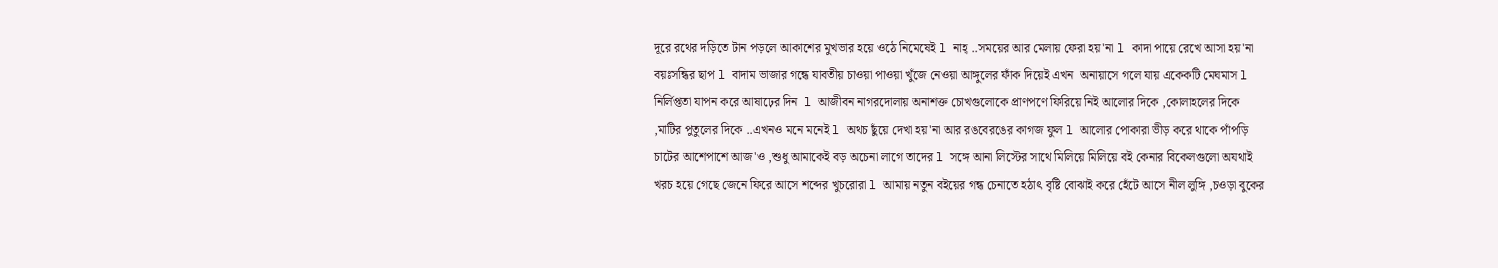দূরে রথের দড়িতে টান পড়লে আকাশের মুখভার হয়ে ওঠে নিমেষেই l নাহ্ ..সময়ের আর মেলায় ফেরা হয়'না l কাদা পায়ে রেখে আসা হয়'না বয়ঃসন্ধির ছাপ l বাদাম ভাজার গন্ধে যাবতীয় চাওয়া পাওয়া খুঁজে নেওয়া আঙ্গুলের ফাঁক দিয়েই এখন  অনায়াসে গলে যায় একেকটি মেঘমাস l নির্লিপ্ততা যাপন করে আষাঢ়ের দিন  l আজীবন নাগরদোলায় অনাশক্ত চোখগুলোকে প্রাণপণে ফিরিয়ে নিই আলোর দিকে ,কোলাহলের দিকে ,মাটির পুতুলের দিকে ..এখনও মনে মনেই l অথচ ছুঁয়ে দেখা হয়'না আর রঙবেরঙের কাগজ ফুল l আলোর পোকারা ভীড় করে থাকে পাঁপড়ি চাটের আশেপাশে আজ'ও ,শুধু আমাকেই বড় অচেনা লাগে তাদের l সঙ্গে আনা লিস্টের সাথে মিলিয়ে মিলিয়ে বই কেনার বিকেলগুলো অযথাই খরচ হয়ে গেছে জেনে ফিরে আসে শব্দের খুচরোরা l আমায় নতুন বইয়ের গন্ধ চেনাতে হঠাৎ বৃষ্টি বোঝাই করে হেঁটে আসে নীল লুঙ্গি ,চওড়া বুকের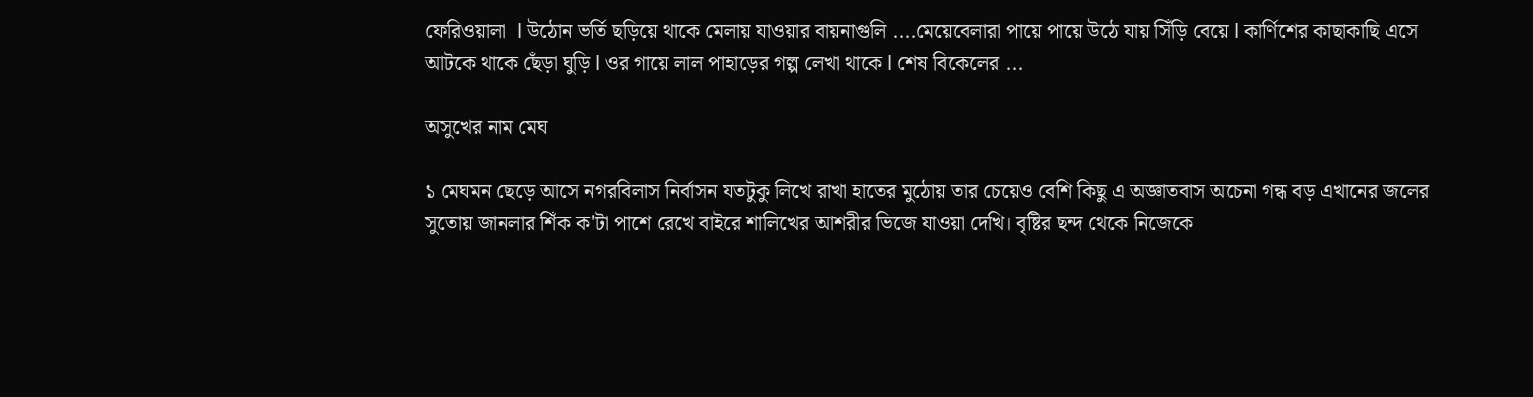ফেরিওয়ালা  l উঠোন ভর্তি ছড়িয়ে থাকে মেলায় যাওয়ার বায়নাগুলি ....মেয়েবেলারা পায়ে পায়ে উঠে যায় সিঁড়ি বেয়ে l কার্ণিশের কাছাকাছি এসে আটকে থাকে ছেঁড়া ঘুড়ি l ওর গায়ে লাল পাহাড়ের গল্প লেখা থাকে l শেষ বিকেলের ...

অসুখের নাম মেঘ

১ মেঘমন ছেড়ে আসে নগরবিলাস নির্বাসন যতটুকু লিখে রাখা হাতের মুঠোয় তার চেয়েও বেশি কিছু এ অজ্ঞাতবাস অচেনা গন্ধ বড় এখানের জলের সুতোয় জানলার শিঁক ক'টা পাশে রেখে বাইরে শালিখের আশরীর ভিজে যাওয়া দেখি। বৃষ্টির ছন্দ থেকে নিজেকে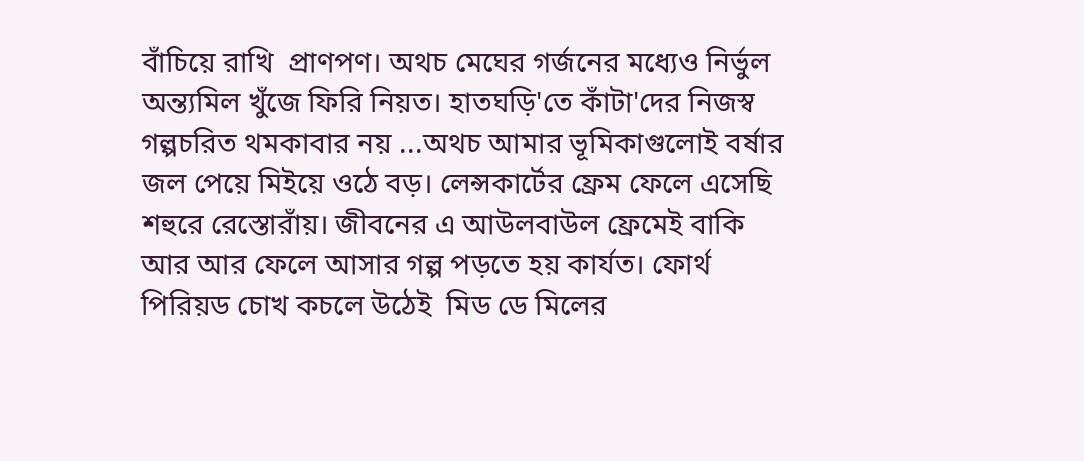বাঁচিয়ে রাখি  প্রাণপণ। অথচ মেঘের গর্জনের মধ্যেও নির্ভুল অন্ত্যমিল খুঁজে ফিরি নিয়ত। হাতঘড়ি'তে কাঁটা'দের নিজস্ব গল্পচরিত থমকাবার নয় ...অথচ আমার ভূমিকাগুলোই বর্ষার জল পেয়ে মিইয়ে ওঠে বড়। লেন্সকার্টের ফ্রেম ফেলে এসেছি শহুরে রেস্তোরাঁয়। জীবনের এ আউলবাউল ফ্রেমেই বাকি আর আর ফেলে আসার গল্প পড়তে হয় কার্যত। ফোর্থ পিরিয়ড চোখ কচলে উঠেই  মিড ডে মিলের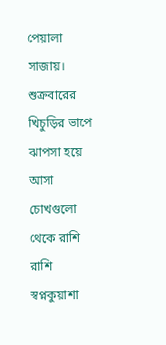পেয়ালা সাজায়। শুক্রবারের খিচুড়ির ভাপে ঝাপসা হয়ে আসা চোখগুলো থেকে রাশি রাশি স্বপ্নকুয়াশা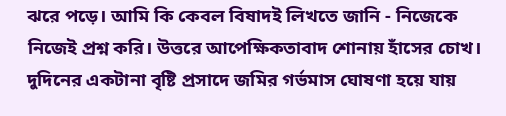ঝরে পড়ে। আমি কি কেবল বিষাদই লিখতে জানি - নিজেকে নিজেই প্রশ্ন করি। উত্তরে আপেক্ষিকতাবাদ শোনায় হাঁসের চোখ। দুদিনের একটানা বৃষ্টি প্রসাদে জমির গর্ভমাস ঘোষণা হয়ে যায়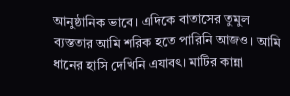আনুষ্ঠানিক ভাবে। এদিকে বাতাসের তুমুল ব্যস্ততার আমি শরিক হতে পারিনি আজও। আমি ধানের হাসি দেখিনি এযাবৎ। মাটির কান্না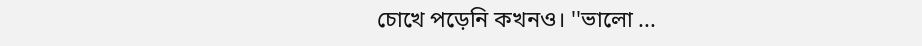চোখে পড়েনি কখনও। ''ভালো ...